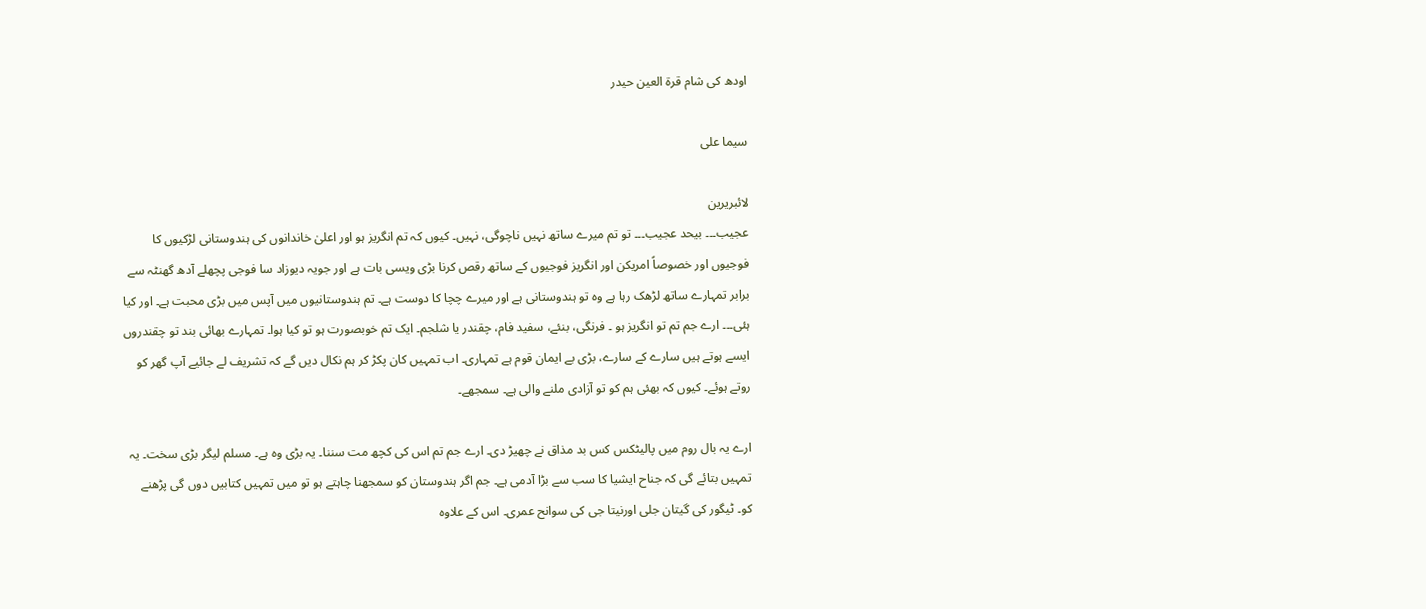اودھ کی شام قرۃ العین حیدر

سیما علی

لائبریرین
عجیب۔۔۔ بیحد عجیب۔۔۔ تو تم میرے ساتھ نہیں ناچوگی، نہیں۔ کیوں کہ تم انگریز ہو اور اعلیٰ خاندانوں کی ہندوستانی لڑکیوں کا فوجیوں اور خصوصاً امریکن اور انگریز فوجیوں کے ساتھ رقص کرنا بڑی ویسی بات ہے اور جویہ دیوزاد سا فوجی پچھلے آدھ گھنٹہ سے برابر تمہارے ساتھ لڑھک رہا ہے وہ تو ہندوستانی ہے اور میرے چچا کا دوست ہے۔ تم ہندوستانیوں میں آپس میں بڑی محبت ہے۔ اور کیا ہئی۔۔۔ ارے جم تم تو انگریز ہو ۔ فرنگی، بنئے، سفید فام، چقندر یا شلجم۔ ایک تم خوبصورت ہو تو کیا ہوا۔ تمہارے بھائی بند تو چقندروں ایسے ہوتے ہیں سارے کے سارے، بڑی بے ایمان قوم ہے تمہاری۔ اب تمہیں کان پکڑ کر ہم نکال دیں گے کہ تشریف لے جائیے آپ گھر کو روتے ہوئے۔ کیوں کہ بھئی ہم کو تو آزادی ملنے والی ہے۔ سمجھے۔

ارے یہ بال روم میں پالیٹکس کس بد مذاق نے چھیڑ دی۔ ارے جم تم اس کی کچھ مت سننا۔ یہ بڑی وہ ہے۔ مسلم لیگر بڑی سخت۔ یہ تمہیں بتائے گی کہ جناح ایشیا کا سب سے بڑا آدمی ہے۔ جم اگر ہندوستان کو سمجھنا چاہتے ہو تو میں تمہیں کتابیں دوں گی پڑھنے کو۔ ٹیگور کی گیتان جلی اورنیتا جی کی سوانح عمری۔ اس کے علاوہ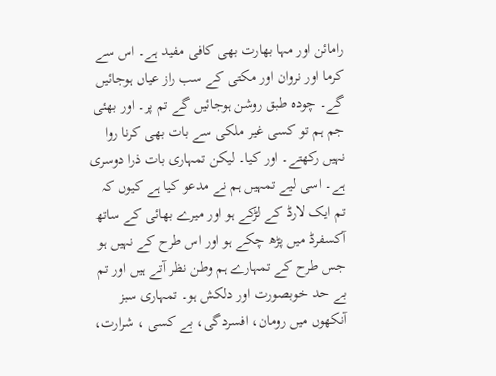رامائن اور مہا بھارت بھی کافی مفید ہے۔ اس سے کرما اور نروان اور مکتی کے سب راز عیاں ہوجائیں گے۔ چودہ طبق روشن ہوجائیں گے تم پر۔ اور بھئی جم ہم تو کسی غیر ملکی سے بات بھی کرنا روا نہیں رکھتے۔ اور کیا۔ لیکن تمہاری بات ذرا دوسری ہے۔ اسی لیے تمہیں ہم نے مدعو کیا ہے کیوں کہ تم ایک لارڈ کے لڑکے ہو اور میرے بھائی کے ساتھ آکسفرڈ میں پڑھ چکے ہو اور اس طرح کے نہیں ہو جس طرح کے تمہارے ہم وطن نظر آتے ہیں اور تم بے حد خوبصورت اور دلکش ہو۔ تمہاری سبز آنکھوں میں رومان، افسردگی، بے کسی ، شرارت،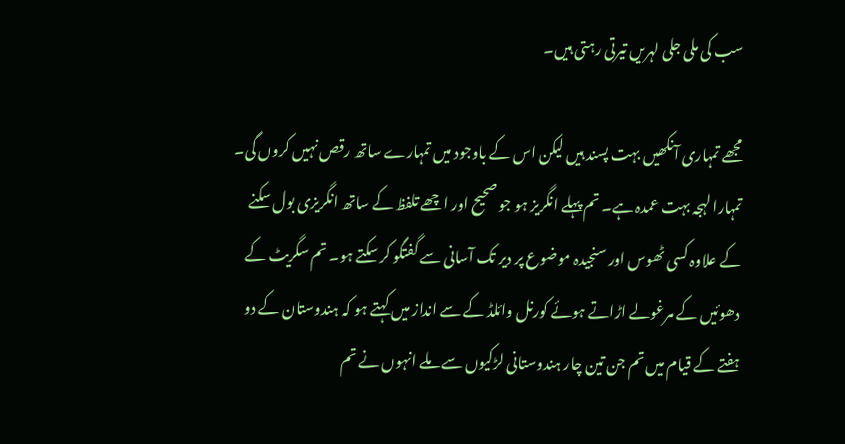سب کی ملی جلی لہریں تیرتی رہتی ہیں۔

مجھے تمہاری آنکھیں بہت پسند ہیں لیکن اس کے باوجود میں تمہارے ساتھ رقص نہیں کروں گی۔ تمہارا لہجہ بہت عمدہ ہے۔ تم پہلے انگریز ہو جو صحیح اور اچھے تلفظ کے ساتھ انگریزی بول سکنے کے علاوہ کسی ٹھوس اور سنجیدہ موضوع پر دیر تک آسانی سے گفتگو کر سکتے ہو۔ تم سگریٹ کے دھوئیں کے مرغولے اڑاتے ہوئے کورنل وائلڈ کے سے انداز میں کہتے ہو کہ ہندوستان کے دو ہفتے کے قیام میں تم جن تین چار ہندوستانی لڑکیوں سے ملے انہوں نے تم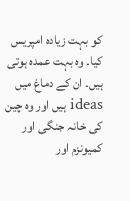کو بہت زیادہ امپریس کیا۔ وہ بہت عمدہ ہوتی ہیں۔ ان کے دماغ میں ideas ہیں اور وہ چین کی خانہ جنگی اور کمیونزم اور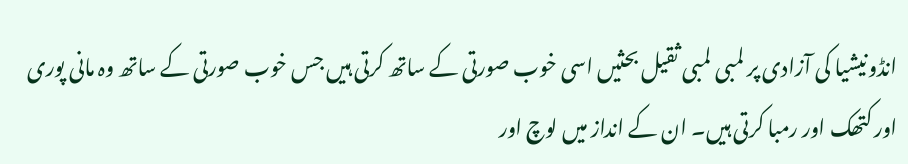انڈونیشیا کی آزادی پر لمبی لمبی ثقیل بحثیں اسی خوب صورتی کے ساتھ کرتی ہیں جس خوب صورتی کے ساتھ وہ مانی پوری اور کتھک اور رمبا کرتی ہیں۔ ان کے انداز میں لوچ اور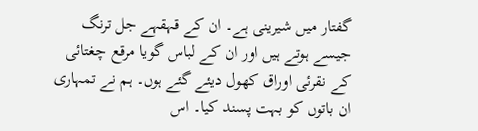گفتار میں شیرینی ہے۔ ان کے قہقہے جل ترنگ جیسے ہوتے ہیں اور ان کے لباس گویا مرقع چغتائی کے نقرئی اوراق کھول دیئے گئے ہوں۔ ہم نے تمہاری ان باتوں کو بہت پسند کیا۔ اس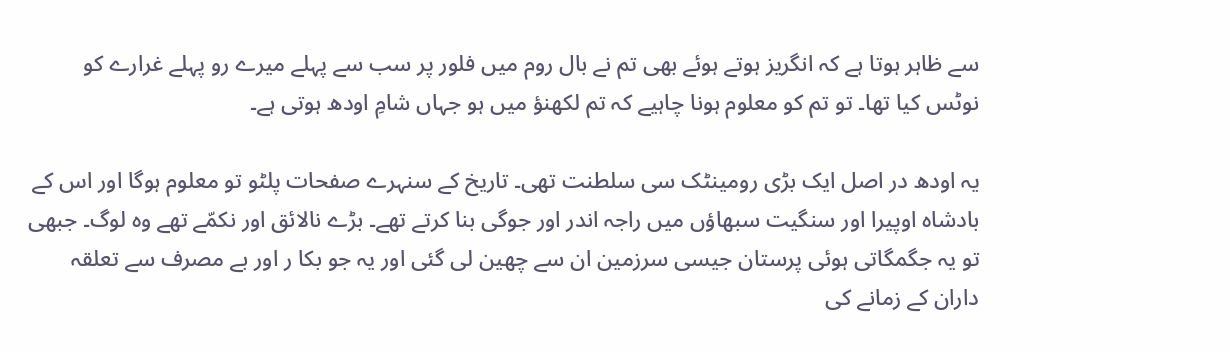سے ظاہر ہوتا ہے کہ انگریز ہوتے ہوئے بھی تم نے بال روم میں فلور پر سب سے پہلے میرے رو پہلے غرارے کو نوٹس کیا تھا۔ تو تم کو معلوم ہونا چاہیے کہ تم لکھنؤ میں ہو جہاں شامِ اودھ ہوتی ہے۔

یہ اودھ در اصل ایک بڑی رومینٹک سی سلطنت تھی۔ تاریخ کے سنہرے صفحات پلٹو تو معلوم ہوگا اور اس کے بادشاہ اوپیرا اور سنگیت سبھاؤں میں راجہ اندر اور جوگی بنا کرتے تھے۔ بڑے نالائق اور نکمّے تھے وہ لوگ۔ جبھی تو یہ جگمگاتی ہوئی پرستان جیسی سرزمین ان سے چھین لی گئی اور یہ جو بکا ر اور بے مصرف سے تعلقہ داران کے زمانے کی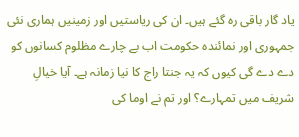یاد گار باقی رہ گئے ہیں۔ ان کی ریاستیں اور زمینیں ہماری نئی جمہوری اور نمائندہ حکومت اب بے چارے مظلوم کسانوں کو دے دے گی کیوں کہ یہ جنتا راج کا نیا زمانہ ہے۔ آیا خیالِ شریف میں تمہارے؟ اور تم نے اوما کی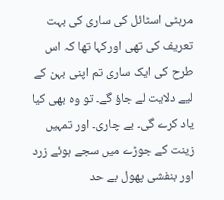مرہٹی اسٹائل کی ساری کی بہت تعریف کی تھی اورکہا تھا کہ اس طرح کی ایک ساری تم اپنی بہن کے لیے دلایت لے جاؤ گے۔ تو وہ بھی کیا یاد کرے گی۔ بے چاری۔ اور تمہیں زینت کے جوڑے میں سجے ہوئے زرد اور بنفشی پھول بے حد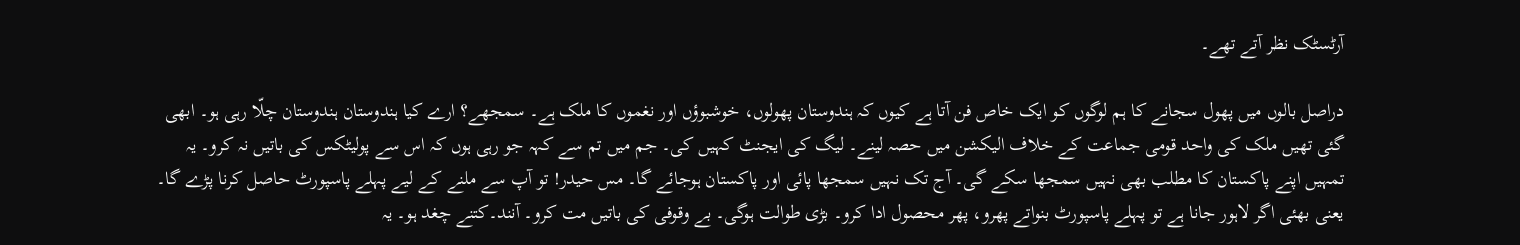آرٹسٹک نظر آتے تھے۔

دراصل بالوں میں پھول سجانے کا ہم لوگوں کو ایک خاص فن آتا ہے کیوں کہ ہندوستان پھولوں، خوشبوؤں اور نغموں کا ملک ہے۔ سمجھے؟ ارے کیا ہندوستان ہندوستان چلّا رہی ہو۔ ابھی گئی تھیں ملک کی واحد قومی جماعت کے خلاف الیکشن میں حصہ لینے۔ لیگ کی ایجنٹ کہیں کی۔ جم میں تم سے کہہ جو رہی ہوں کہ اس سے پولیٹکس کی باتیں نہ کرو۔ یہ تمہیں اپنے پاکستان کا مطلب بھی نہیں سمجھا سکے گی۔ آج تک نہیں سمجھا پائی اور پاکستان ہوجائے گا۔ مس حیدر! تو آپ سے ملنے کے لیے پہلے پاسپورٹ حاصل کرنا پڑے گا۔ یعنی بھئی اگر لاہور جانا ہے تو پہلے پاسپورٹ بنواتے پھرو، پھر محصول ادا کرو۔ بڑی طوالت ہوگی۔ بے وقوفی کی باتیں مت کرو۔ آنند۔کتنے چغد ہو۔ یہ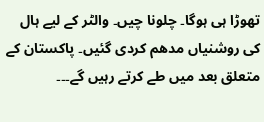تھوڑا ہی ہوگا۔ چلونا چیں۔ والٹر کے لیے ہال کی روشنیاں مدھم کردی گئیں۔ پاکستان کے متعلق بعد میں طے کرتے رہیں گے۔۔۔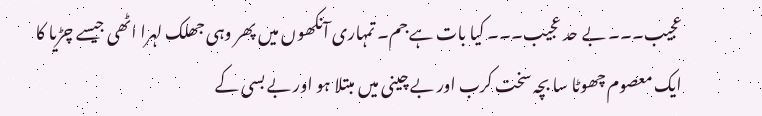عجیب۔۔۔ بے حد عجیب۔۔۔ کیا بات ہے جم۔ تمہاری آنکھوں میں پھر وہی جھلک لہرا اٹھی جیسے چڑیا کا ایک معصوم چھوٹا سا بچہ سخت کرب اور بے چینی میں مبتلا ہو اور بے بسی کے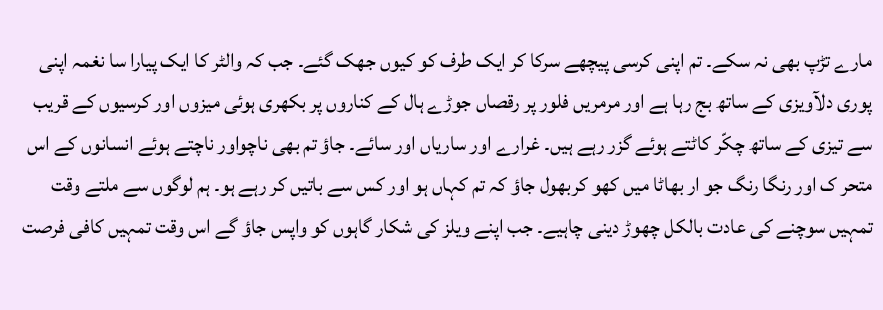مارے تڑپ بھی نہ سکے۔ تم اپنی کرسی پیچھے سرکا کر ایک طرف کو کیوں جھک گئے۔ جب کہ والٹر کا ایک پیارا سا نغمہ اپنی پوری دلآویزی کے ساتھ بج رہا ہے اور مرمریں فلور پر رقصاں جوڑے ہال کے کناروں پر بکھری ہوئی میزوں اور کرسیوں کے قریب سے تیزی کے ساتھ چکّر کاٹتے ہوئے گزر رہے ہیں۔ غرارے اور ساریاں اور سائے۔ جاؤ تم بھی ناچواور ناچتے ہوئے انسانوں کے اس متحر ک اور رنگا رنگ جو ار بھاٹا میں کھو کربھول جاؤ کہ تم کہاں ہو اور کس سے باتیں کر رہے ہو۔ ہم لوگوں سے ملتے وقت تمہیں سوچنے کی عادت بالکل چھوڑ دینی چاہیے۔ جب اپنے ویلز کی شکار گاہوں کو واپس جاؤ گے اس وقت تمہیں کافی فرصت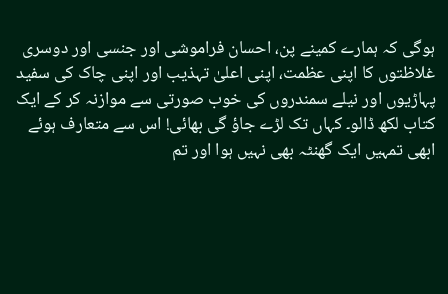ہوگی کہ ہمارے کمینے پن، احسان فراموشی اور جنسی اور دوسری غلاظتوں کا اپنی عظمت، اپنی اعلیٰ تہذیب اور اپنی چاک کی سفید پہاڑیوں اور نیلے سمندروں کی خوب صورتی سے موازنہ کر کے ایک کتاب لکھ ڈالو۔ کہاں تک لڑے جاؤ گی بھائی! اس سے متعارف ہوئے ابھی تمہیں ایک گھنٹہ بھی نہیں ہوا اور تم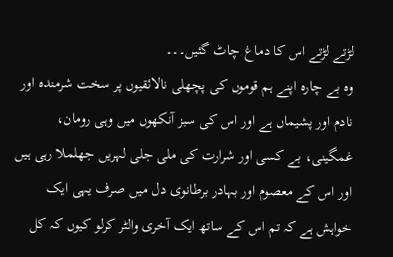لڑتے لڑتے اس کا دماغ چاٹ گئیں۔۔۔
وہ بے چارہ اپنے ہم قوموں کی پچھلی نالائقیوں پر سخت شرمندہ اور نادم اور پشیماں ہے اور اس کی سبز آنکھوں میں وہی رومان، غمگینی، بے کسی اور شرارت کی ملی جلی لہریں جھلملا رہی ہیں اور اس کے معصوم اور بہادر برطانوی دل میں صرف یہی ایک خواہش ہے کہ تم اس کے ساتھ ایک آخری والٹر کرلو کیوں کہ کل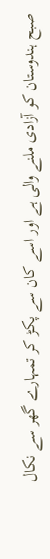صبح ہندوستان کو آزادی ملنے والی ہے اور اسے کان سے پکڑ کر تمہارے گھر سے نکال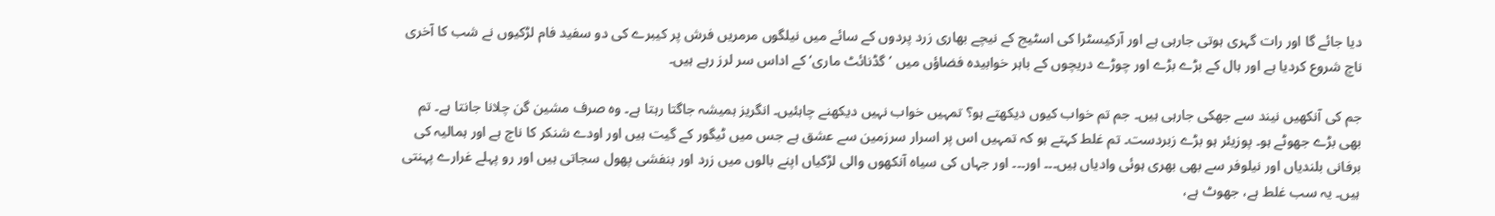دیا جائے گا اور رات گہری ہوتی جارہی ہے اور آرکیسٹرا کی اسٹیج کے نیچے بھاری زرد پردوں کے سائے میں نیلگوں مرمریں فرش پر کیبرے کی دو سفید فام لڑکیوں نے شب کا آخری ناچ شروع کردیا ہے اور ہال کے بڑے بڑے اور چوڑے دریچوں کے باہر خوابیدہ فضاؤں میں ’گڈنائٹ ماری‘ کے اداس سر لرز رہے ہیں۔

جم کی آنکھیں نیند سے جھکی جارہی ہیں۔ جم تم خواب کیوں دیکھتے ہو؟ تمہیں خواب نہیں دیکھنے چاہئیں۔ انگریز ہمیشہ جاگتا رہتا ہے۔ وہ صرف مشین گن چلانا جانتا ہے۔ تم بھی بڑے جھوٹے ہو۔ پوزیئر ہو بڑے زبردست۔ تم غلط کہتے ہو کہ تمہیں اس پر اسرار سرزمین سے عشق ہے جس میں ٹیگور کے گیت ہیں اور اودے شنکر کا ناچ ہے اور ہمالیہ کی برفانی بلندیاں اور نیلوفر سے بھی بھری ہوئی وادیاں ہیں۔۔۔ اور۔۔۔ اور جہاں کی سیاہ آنکھوں والی لڑکیاں اپنے بالوں میں زرد اور بنفشی پھول سجاتی ہیں اور رو پہلے غرارے پہنتی ہیں۔ یہ سب غلط ہے، جھوٹ ہے،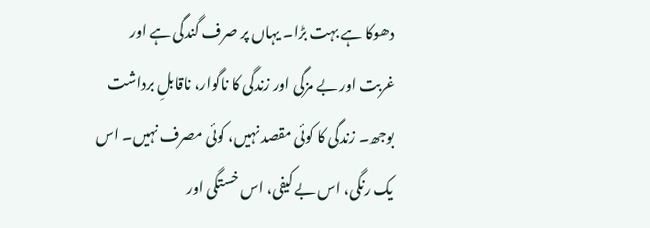دھوکا ہے بہت بڑا۔ یہاں پر صرف گندگی ہے اور غربت اور بے مزگی اور زندگی کا ناگوار، ناقابلِ برداشت بوجھ۔ زندگی کا کوئی مقصد نہیں، کوئی مصرف نہیں۔ اس یک رنگی، اس بے کیفی، اس خستگی اور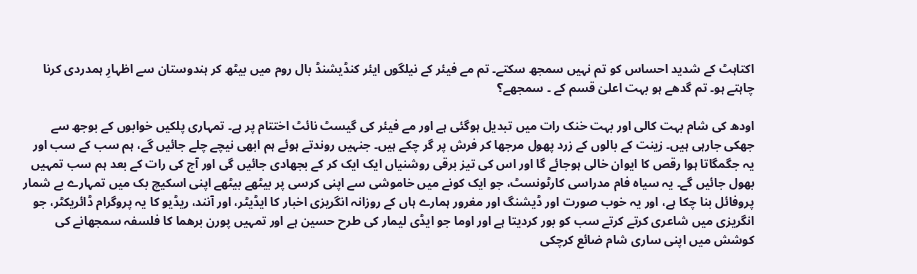اکتاہٹ کے شدید احساس کو تم نہیں سمجھ سکتے۔ تم مے فیئر کے نیلگوں ایئر کنڈیشنڈ بال روم میں بیٹھ کر ہندوستان سے اظہارِ ہمدردی کرنا چاہتے ہو۔ تم گدھے ہو بہت اعلیٰ قسم کے ۔ سمجھے؟

اودھ کی شام بہت کالی اور بہت خنک رات میں تبدیل ہوگئی ہے اور مے فیئر کی گیسٹ نائٹ اختتام پر ہے۔ تمہاری پلکیں خوابوں کے بوجھ سے جھکی جارہی ہیں۔ زینت کے بالوں کے زرد پھول مرجھا کر فرش پر گر چکے ہیں۔ جنہیں روندتے ہوئے ہم ابھی نیچے چلے جائیں گے، ہم سب کے سب اور یہ جگمگاتا ہوا رقص کا ایوان خالی ہوجائے گا اور اس کی تیز برقی روشنیاں ایک ایک کر کے بجھادی جائیں گی اور آج کی رات کے بعد ہم سب تمہیں بھول جائیں گے۔ یہ سیاہ فام مدراسی کارٹونسٹ، جو ایک کونے میں خاموشی سے اپنی کرسی پر بیٹھے بیٹھے اپنی اسکیچ بک میں تمہارے بے شمار پروفائل بنا چکا ہے، اور یہ خوب صورت اور ڈیشنگ اور مغرور ہمارے ہاں کے روزانہ انگریزی اخبار کا ایڈیٹر، اور آنند، ریڈیو کا یہ پروگرام ڈائریکٹر، جو انگریزی میں شاعری کرتے کرتے سب کو بور کردیتا ہے اور اوما جو ایڈی لیمار کی طرح حسین ہے اور تمہیں پورن برھما کا فلسفہ سمجھانے کی کوشش میں اپنی ساری شام ضائع کرچکی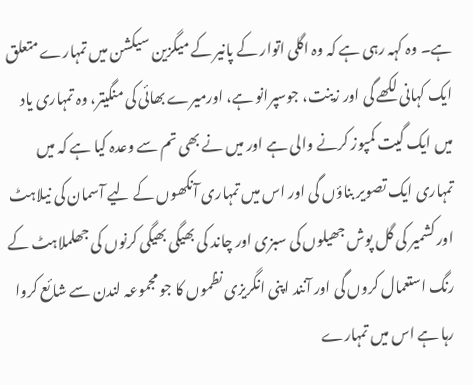ہے۔ وہ کہہ رہی ہے کہ وہ اگلی اتوار کے پانیر کے میگزین سیکشن میں تمہارے متعلق ایک کہانی لکھے گی اور زینت، جوسپرانو ہے، اورمیرے بھائی کی منگیتر، وہ تمہاری یاد میں ایک گیت کمپوز کرنے والی ہے اور میں نے بھی تم سے وعدہ کیا ہے کہ میں تمہاری ایک تصویر بناؤں گی اور اس میں تمہاری آنکھوں کے لیے آسمان کی نیلاہٹ اور کشمیر کی گل پوش جھیلوں کی سبزی اور چاند کی بھیگی بھیگی کرنوں کی جھلملاہٹ کے رنگ استعمال کروں گی اور آنند اپنی انگریزی نظموں کا جو مجموعہ لندن سے شائع کروا رہا ہے اس میں تمہارے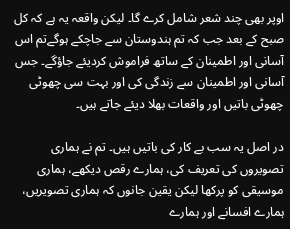اوپر بھی چند شعر شامل کرے گا۔ لیکن واقعہ یہ ہے کہ کل صبح کے بعد جب کہ تم ہندوستان سے جاچکے ہوگےتم اس آسانی اور اطمینان کے ساتھ فراموش کردیئے جاؤگے۔ جس آسانی اور اطمینان سے زندگی کی اور بہت سی چھوٹی چھوٹی باتیں اور واقعات بھلا دیئے جاتے ہیں۔

در اصل یہ سب بے کار کی باتیں ہیں۔ تم نے ہماری تصویروں کی تعریف کی، ہمارے رقص دیکھے، ہماری موسیقی کو پرکھا لیکن یقین جانوں کہ ہماری تصویریں، ہمارے افسانے اور ہمارے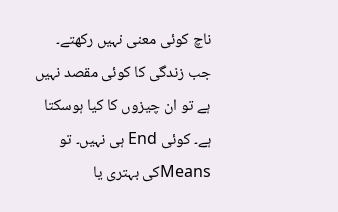ناچ کوئی معنی نہیں رکھتے۔ جب زندگی کا کوئی مقصد نہیں ہے تو ان چیزوں کا کیا ہوسکتا ہے۔ کوئی End ہی نہیں۔ تو Meansکی بہتری یا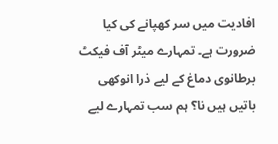افادیت میں سر کھپانے کی کیا ضرورت ہے۔ تمہارے میٹر آف فیکٹ برطانوی دماغ کے لیے ذرا انوکھی باتیں ہیں نا؟ ہم سب تمہارے لیے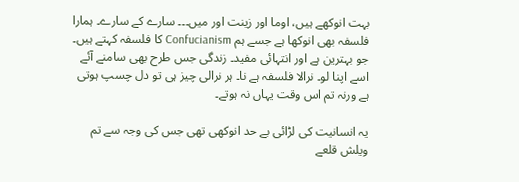بہت انوکھے ہیں، اوما اور زینت اور میں۔۔۔ سارے کے سارے۔ ہمارا فلسفہ بھی انوکھا ہے جسے ہم Confucianism کا فلسفہ کہتے ہیں۔ جو بہترین ہے اور انتہائی مفید۔ زندگی جس طرح بھی سامنے آئے اسے اپنا لو۔ نرالا فلسفہ ہے نا۔ ہر نرالی چیز ہی تو دل چسپ ہوتی ہے ورنہ تم اس وقت یہاں نہ ہوتے۔

یہ انسانیت کی لڑائی بے حد انوکھی تھی جس کی وجہ سے تم ویلش قلعے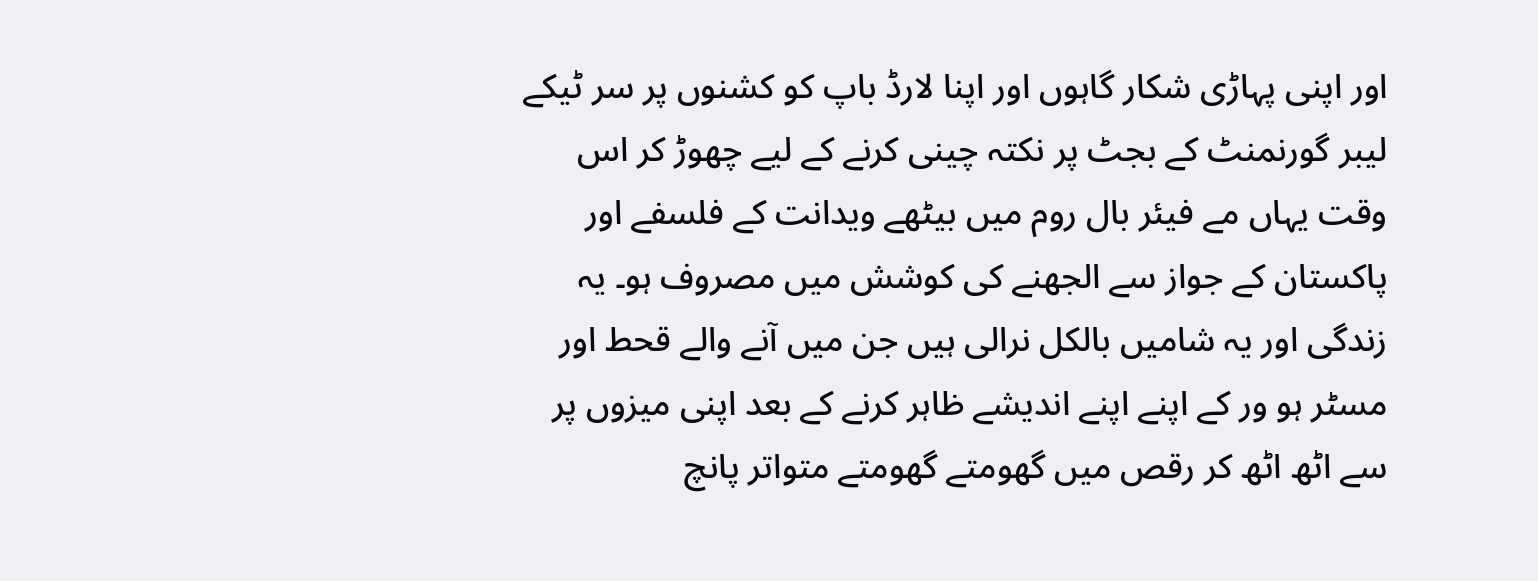اور اپنی پہاڑی شکار گاہوں اور اپنا لارڈ باپ کو کشنوں پر سر ٹیکے لیبر گورنمنٹ کے بجٹ پر نکتہ چینی کرنے کے لیے چھوڑ کر اس وقت یہاں مے فیئر بال روم میں بیٹھے ویدانت کے فلسفے اور پاکستان کے جواز سے الجھنے کی کوشش میں مصروف ہو۔ یہ زندگی اور یہ شامیں بالکل نرالی ہیں جن میں آنے والے قحط اور مسٹر ہو ور کے اپنے اپنے اندیشے ظاہر کرنے کے بعد اپنی میزوں پر سے اٹھ اٹھ کر رقص میں گھومتے گھومتے متواتر پانچ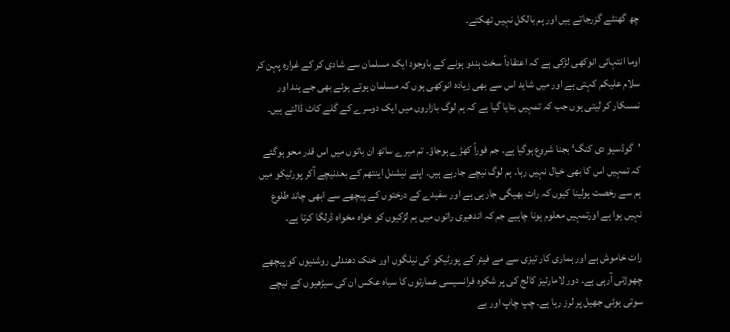چھ گھنٹے گزرجاتے ہیں اور ہم بالکل نہیں تھکتے۔

اوما انتہائی انوکھی لڑکی ہے کہ اعتقاداً سخت ہندو ہونے کے باوجود ایک مسلمان سے شادی کر کے غرارہ پہن کر سلام علیکم کہتی ہے اور میں شاید اس سے بھی زیادہ انوکھی ہوں کہ مسلمان ہوتے ہوئے بھی جے ہند اور نمسکار کر لیتی ہوں جب کہ تمہیں بتایا گیا ہے کہ ہم لوگ بازاروں میں ایک دوسرے کے گلے کاٹ ڈالتے ہیں۔

’گوڈسیو دی کنگ‘ بجنا شروع ہوگیا ہے۔ جم فوراً کھڑے ہوجاؤ۔ تم میرے ساتھ ان باتوں میں اس قدر محو ہوگئے کہ تمہیں اس کا بھی خیال نہیں رہا۔ ہم لوگ نیچے جارہے ہیں۔ اپنے نیشنل اینتھم کے بعدنیچے آکر پورٹیکو میں ہم سے رخصت ہولینا کیوں کہ رات بھیگی جارہی ہے اور سفیدے کے درختوں کے پیچھے سے ابھی چاند طلوع نہیں ہوا ہے اورتمہیں معلوم ہونا چاہیے جم کہ اندھیری راتوں میں ہم لڑکیوں کو خواہ مخواہ ڈرلگا کرتا ہے۔

رات خاموش ہے اور ہماری کار تیزی سے مے فیئر کے پورٹیکو کی نیلگوں اور خنک دھندلی روشنیوں کو پیچھے چھوڑتی آرہی ہے۔ دور لامارٹیز کالج کی پر شکوہ فرانسیسی عمارتوں کا سیاہ عکس ان کی سیڑھیوں کے نیچے سوتی ہوئی جھیل پر لرز رہا ہے۔ چپ چاپ اور بے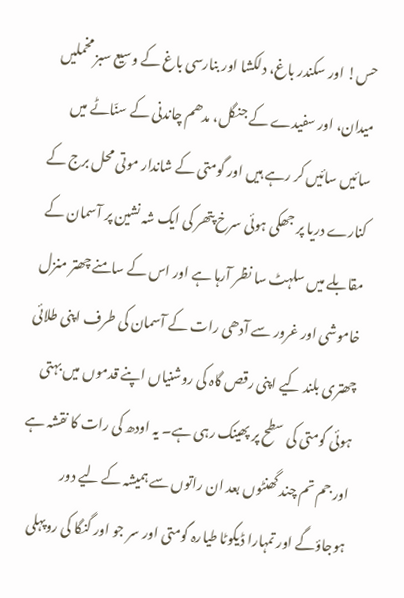حس! اور سکندر باغ، دلکشا اور بنارسی باغ کے وسیع سبز مخملیں میدان، اور سفیدے کے جنگل، مدھم چاندنی کے سنّاٹے میں سائیں سائیں کر رہے ہیں اور گومتی کے شاندار موتی محل برج کے کنارے دریا پر جھکی ہوئی سرخ پتھر کی ایک شہ نشین پر آسمان کے مقابلے میں سلہٹ سا نظر آرہا ہے اور اس کے سامنے چھتر منزل خاموشی اور غرور سے آدھی رات کے آسمان کی طرف اپنی طلائی چھتری بلند کیے اپنی رقص گاہ کی روشنیاں اپنے قدموں میں بہتی ہوئی گومتی کی سطح پر پھینک رہی ہے۔ یہ اودھ کی رات کا نقشہ ہے اور جم تم چند گھنٹوں بعد ان راتوں سے ہمیشہ کے لیے دور ہوجاؤگے اور تمہارا ڈیکوٹا طیارہ گومتی اور سر جو اور گنگا کی روپہلی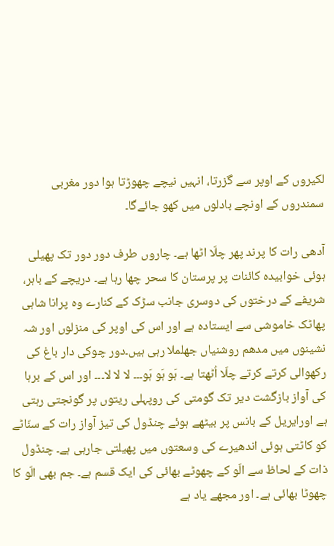لکیروں کے اوپر سے گزرتا، انہیں نیچے چھوڑتا ہوا دور مغربی سمندروں کے اونچے بادلوں میں کھو جائےگا۔

آدھی رات کا پرند پھر چلّا اٹھا ہے۔ چاروں طرف دور دور تک پھیلی ہوئی خوابیدہ کائنات پر پرستان کا سحر چھا رہا ہے۔ دریچے کے باہر، شریفے کے درختوں کی دوسری جانب سڑک کے کنارے وہ پرانا شاہی پھاٹک خاموشی سے ایستادہ ہے اور اس کی اوپر کی منزلوں اور شہ نشینوں میں مدھم روشنیاں جھلملا رہی ہیں۔دور چوکی دار باغ کی رکھوالی کرتے کرتے چلّا اُٹھتا ہے۔ ہَو ہَو ہَو۔۔۔ لا لا لا۔۔۔ اور اس کے برہا کی آواز بازگشت دیر تک گومتی کی روپہلی ریتوں پر گونجتی رہتی ہے اورایریل کے بانس پر بیٹھے ہوئے چنڈول کی تیز آواز رات کے سنّاٹے کو کاٹتی ہوئی اندھیرے کی وسعتوں میں پھیلتی جارہی ہے۔ چنڈول ذات کے لحاظ سے الّو کے چھوٹے بھائی کی ایک قسم ہے۔ جم بھی الّو کا چھوٹا بھائی ہے۔ اور مجھے یاد ہے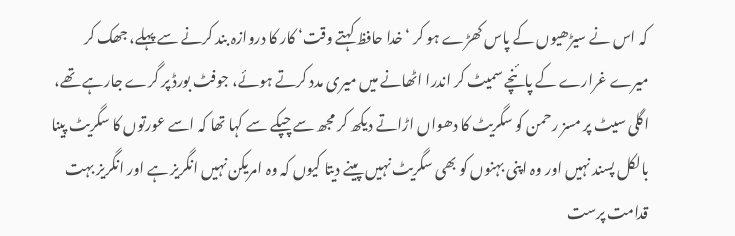کہ اس نے سیڑھیوں کے پاس کھڑے ہو کر ‘خدا حافظ کہتے وقت‘ کار کا دروازہ بند کرنے سے پہلے، جھک کر میرے غرارے کے پائنچے سمیٹ کر اندرا اٹھانے میں میری مدد کرتے ہوئے، جوفٹ بورڈ پر گرے جارہے تھے، اگلی سیٹ پر مسز رحمن کو سگریٹ کا دھواں اڑاتے دیکھ کر مجھ سے چپکے سے کہا تھا کہ اسے عورتوں کا سگریٹ پینا بالکل پسند نہیں اور وہ اپنی بہنوں کو بھی سگریٹ نہیں پینے دیتا کیوں کہ وہ امریکن نہیں انگریز ہے اور انگریز بہت قدامت پرست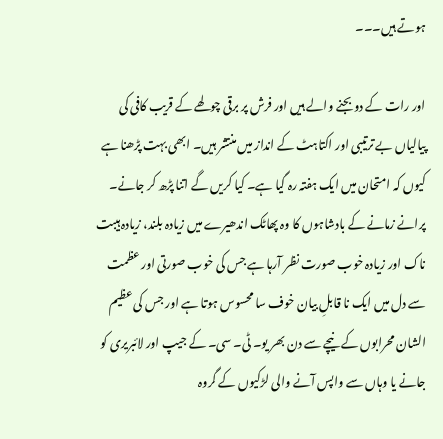ہوتے ہیں۔۔۔

اور رات کے دو بجنے والے ہیں اور فرش پر برقی چولھے کے قریب کافی کی پیالیاں بے ترتیبی اور اکتاہٹ کے انداز میں منتشر ہیں۔ ابھی بہت پڑھنا ہے کیوں کہ امتحان میں ایک ہفتہ رہ گیا ہے۔ کیا کریں گے اتنا پڑھ کر جانے۔ پرانے زمانے کے بادشاہوں کا وہ پھاٹک اندھیرے میں زیادہ بلند، زیادہ ہیبت ناک اور زیادہ خوب صورت نظر آرہا ہے جس کی خوب صورتی اور عظمت سے دل میں ایک نا قابلِ بیان خوف سا محسوس ہوتا ہے اور جس کی عظیم الشان محرابوں کے نیچے سے دن بھر یو۔ ٹی۔ سی۔ کے جیپ اور لائبریری کو جانے یا وہاں سے واپس آنے والی لڑکیوں کے گروہ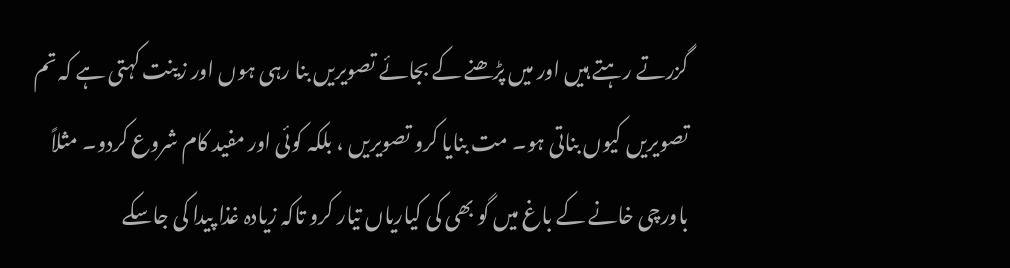گزرتے رہتے ہیں اور میں پڑھنے کے بجائے تصویریں بنا رہی ہوں اور زینت کہتی ہے کہ تم تصویریں کیوں بناتی ہو۔ مت بنایا کرو تصویریں ، بلکہ کوئی اور مفید کام شروع کردو۔ مثلاً باورچی خانے کے باغ میں گو بھی کی کیاریاں تیار کرو تاکہ زیادہ غذا پیدا کی جاسکے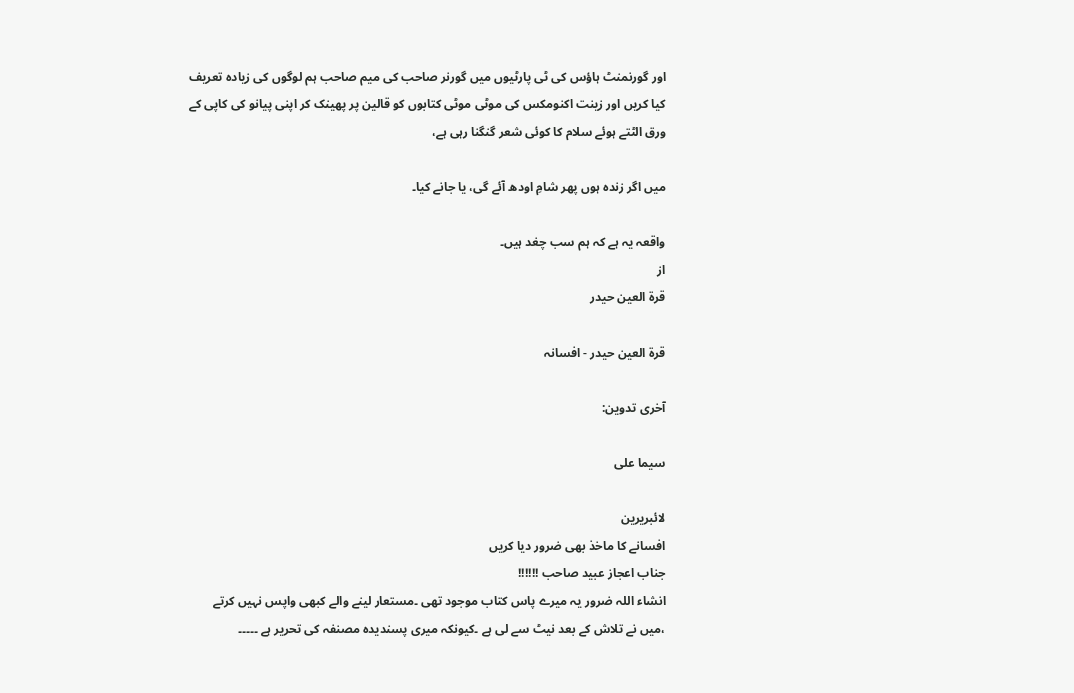اور گورنمنٹ ہاؤس کی ٹی پارٹیوں میں گورنر صاحب کی میم صاحب ہم لوگوں کی زیادہ تعریف کیا کریں اور زینت اکنومکس کی موٹی موٹی کتابوں کو قالین پر پھینک کر اپنی پیانو کی کاپی کے ورق الٹتے ہوئے سلام کا کوئی شعر گنگنا رہی ہے،

میں اگر زندہ ہوں پھر شامِ اودھ آئے گی، یا جانے کیا۔

واقعہ یہ ہے کہ ہم سب چغد ہیں۔
از
قرۃ العین حیدر

قرۃ العین حیدر - افسانہ

آخری تدوین:

سیما علی

لائبریرین
افسانے کا ماخذ بھی ضرور دیا کریں
جناب اعجاز عبید صاحب !!!!!!
انشاء اللہ ضرور یہ میرے پاس کتاب موجود تھی ۔مستعار لینے والے کبھی واپس نہیں کرتے ،میں نے تلاش کے بعد نیٹ سے لی ہے ۔کیونکہ میری پسندیدہ مصنفہ کی تحریر ہے ۔۔۔۔۔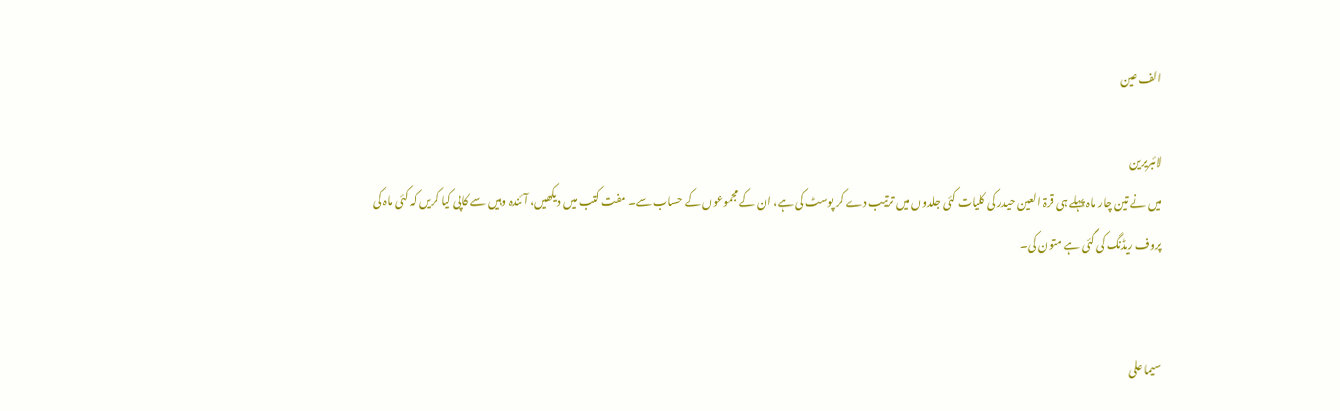الف عین

لائبریرین
میں نے تین چار ماہ پہلے ہی قرۃ العین حیدر کی کلیات کئی جلدوں میں ترتیب دے کر پوسٹ کی ہے، ان کے مجموعوں کے حساب سے۔ مفت کتب میں دیکھیں، آئندہ وہیں سے کاپی کیا کریں کہ کئی ماہ کی پروف ریڈنگ کی گئی ہے متون کی۔


سیما علی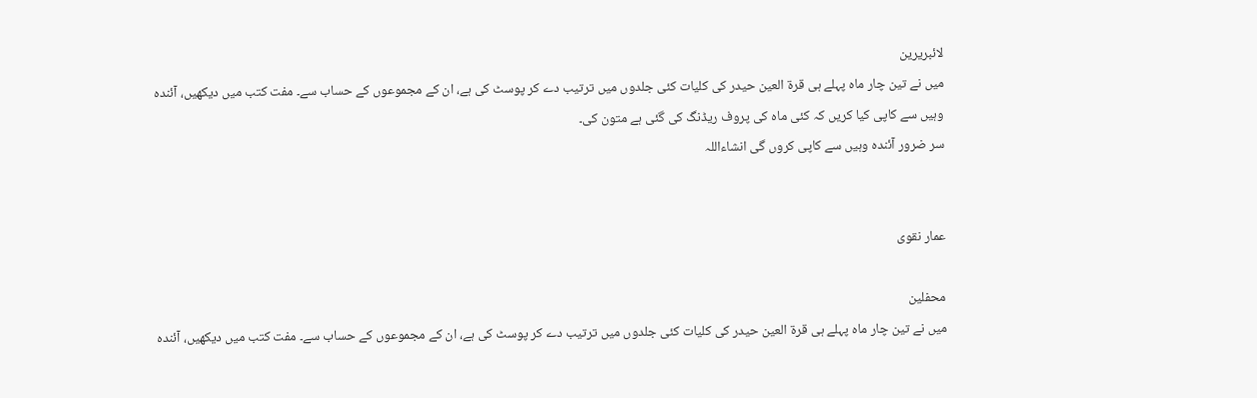لائبریرین
میں نے تین چار ماہ پہلے ہی قرۃ العین حیدر کی کلیات کئی جلدوں میں ترتیب دے کر پوسٹ کی ہے، ان کے مجموعوں کے حساب سے۔ مفت کتب میں دیکھیں، آئندہ وہیں سے کاپی کیا کریں کہ کئی ماہ کی پروف ریڈنگ کی گئی ہے متون کی۔
سر ضرور آئندہ وہیں سے کاپی کروں گی انشاءاللہ


عمار نقوی

محفلین
میں نے تین چار ماہ پہلے ہی قرۃ العین حیدر کی کلیات کئی جلدوں میں ترتیب دے کر پوسٹ کی ہے، ان کے مجموعوں کے حساب سے۔ مفت کتب میں دیکھیں، آئندہ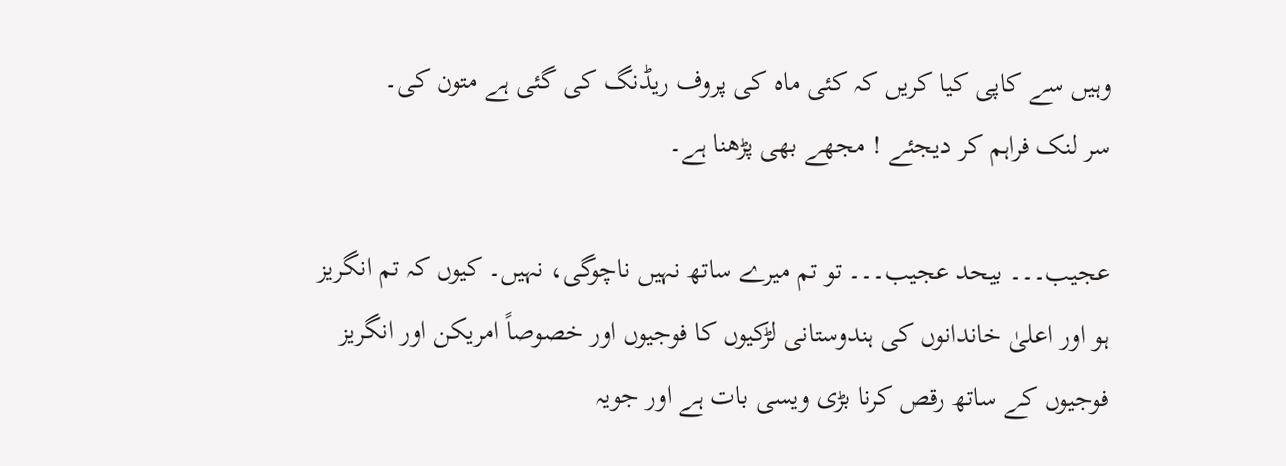وہیں سے کاپی کیا کریں کہ کئی ماہ کی پروف ریڈنگ کی گئی ہے متون کی۔
سر لنک فراہم کر دیجئے ! مجھے بھی پڑھنا ہے۔

عجیب۔۔۔ بیحد عجیب۔۔۔ تو تم میرے ساتھ نہیں ناچوگی، نہیں۔ کیوں کہ تم انگریز ہو اور اعلیٰ خاندانوں کی ہندوستانی لڑکیوں کا فوجیوں اور خصوصاً امریکن اور انگریز فوجیوں کے ساتھ رقص کرنا بڑی ویسی بات ہے اور جویہ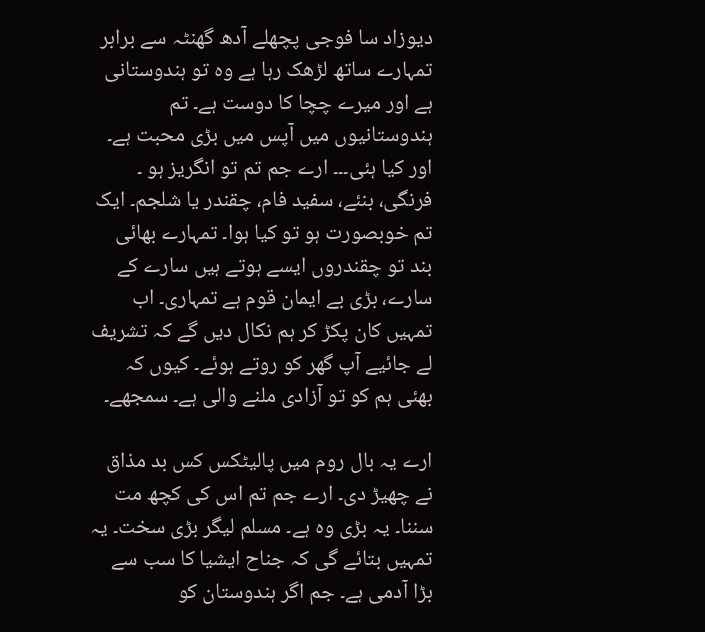دیوزاد سا فوجی پچھلے آدھ گھنٹہ سے برابر تمہارے ساتھ لڑھک رہا ہے وہ تو ہندوستانی ہے اور میرے چچا کا دوست ہے۔ تم ہندوستانیوں میں آپس میں بڑی محبت ہے۔ اور کیا ہئی۔۔۔ ارے جم تم تو انگریز ہو ۔ فرنگی، بنئے، سفید فام، چقندر یا شلجم۔ ایک تم خوبصورت ہو تو کیا ہوا۔ تمہارے بھائی بند تو چقندروں ایسے ہوتے ہیں سارے کے سارے، بڑی بے ایمان قوم ہے تمہاری۔ اب تمہیں کان پکڑ کر ہم نکال دیں گے کہ تشریف لے جائیے آپ گھر کو روتے ہوئے۔ کیوں کہ بھئی ہم کو تو آزادی ملنے والی ہے۔ سمجھے۔

ارے یہ بال روم میں پالیٹکس کس بد مذاق نے چھیڑ دی۔ ارے جم تم اس کی کچھ مت سننا۔ یہ بڑی وہ ہے۔ مسلم لیگر بڑی سخت۔ یہ تمہیں بتائے گی کہ جناح ایشیا کا سب سے بڑا آدمی ہے۔ جم اگر ہندوستان کو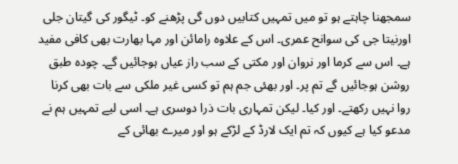سمجھنا چاہتے ہو تو میں تمہیں کتابیں دوں گی پڑھنے کو۔ ٹیگور کی گیتان جلی اورنیتا جی کی سوانح عمری۔ اس کے علاوہ رامائن اور مہا بھارت بھی کافی مفید ہے۔ اس سے کرما اور نروان اور مکتی کے سب راز عیاں ہوجائیں گے۔ چودہ طبق روشن ہوجائیں گے تم پر۔ اور بھئی جم ہم تو کسی غیر ملکی سے بات بھی کرنا روا نہیں رکھتے۔ اور کیا۔ لیکن تمہاری بات ذرا دوسری ہے۔ اسی لیے تمہیں ہم نے مدعو کیا ہے کیوں کہ تم ایک لارڈ کے لڑکے ہو اور میرے بھائی کے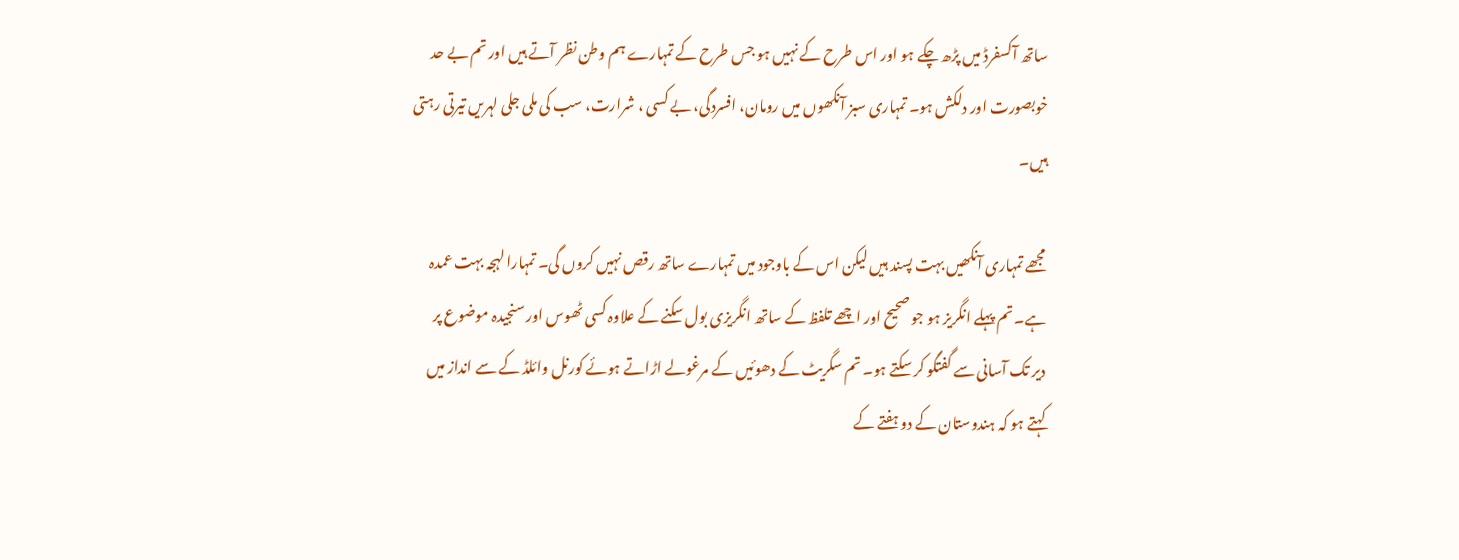ساتھ آکسفرڈ میں پڑھ چکے ہو اور اس طرح کے نہیں ہو جس طرح کے تمہارے ہم وطن نظر آتے ہیں اور تم بے حد خوبصورت اور دلکش ہو۔ تمہاری سبز آنکھوں میں رومان، افسردگی، بے کسی ، شرارت، سب کی ملی جلی لہریں تیرتی رہتی ہیں۔

مجھے تمہاری آنکھیں بہت پسند ہیں لیکن اس کے باوجود میں تمہارے ساتھ رقص نہیں کروں گی۔ تمہارا لہجہ بہت عمدہ ہے۔ تم پہلے انگریز ہو جو صحیح اور اچھے تلفظ کے ساتھ انگریزی بول سکنے کے علاوہ کسی ٹھوس اور سنجیدہ موضوع پر دیر تک آسانی سے گفتگو کر سکتے ہو۔ تم سگریٹ کے دھوئیں کے مرغولے اڑاتے ہوئے کورنل وائلڈ کے سے انداز میں کہتے ہو کہ ہندوستان کے دو ہفتے کے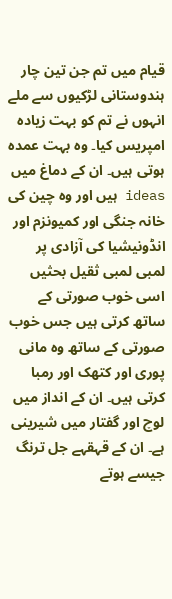قیام میں تم جن تین چار ہندوستانی لڑکیوں سے ملے انہوں نے تم کو بہت زیادہ امپریس کیا۔ وہ بہت عمدہ ہوتی ہیں۔ ان کے دماغ میں ideas ہیں اور وہ چین کی خانہ جنگی اور کمیونزم اور انڈونیشیا کی آزادی پر لمبی لمبی ثقیل بحثیں اسی خوب صورتی کے ساتھ کرتی ہیں جس خوب صورتی کے ساتھ وہ مانی پوری اور کتھک اور رمبا کرتی ہیں۔ ان کے انداز میں لوچ اور گفتار میں شیرینی ہے۔ ان کے قہقہے جل ترنگ جیسے ہوتے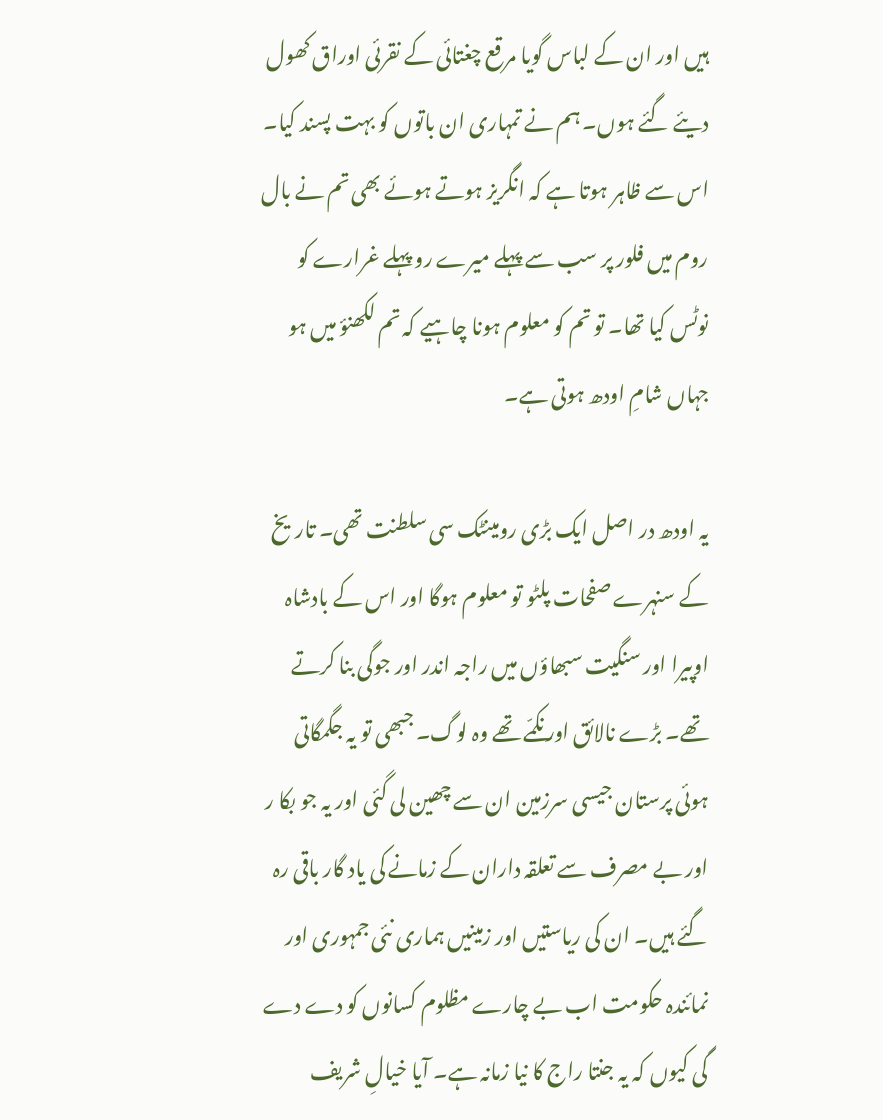ہیں اور ان کے لباس گویا مرقع چغتائی کے نقرئی اوراق کھول دیئے گئے ہوں۔ ہم نے تمہاری ان باتوں کو بہت پسند کیا۔ اس سے ظاہر ہوتا ہے کہ انگریز ہوتے ہوئے بھی تم نے بال روم میں فلور پر سب سے پہلے میرے رو پہلے غرارے کو نوٹس کیا تھا۔ تو تم کو معلوم ہونا چاہیے کہ تم لکھنؤ میں ہو جہاں شامِ اودھ ہوتی ہے۔

یہ اودھ در اصل ایک بڑی رومینٹک سی سلطنت تھی۔ تاریخ کے سنہرے صفحات پلٹو تو معلوم ہوگا اور اس کے بادشاہ اوپیرا اور سنگیت سبھاؤں میں راجہ اندر اور جوگی بنا کرتے تھے۔ بڑے نالائق اور نکمّے تھے وہ لوگ۔ جبھی تو یہ جگمگاتی ہوئی پرستان جیسی سرزمین ان سے چھین لی گئی اور یہ جو بکا ر اور بے مصرف سے تعلقہ داران کے زمانے کی یاد گار باقی رہ گئے ہیں۔ ان کی ریاستیں اور زمینیں ہماری نئی جمہوری اور نمائندہ حکومت اب بے چارے مظلوم کسانوں کو دے دے گی کیوں کہ یہ جنتا راج کا نیا زمانہ ہے۔ آیا خیالِ شریف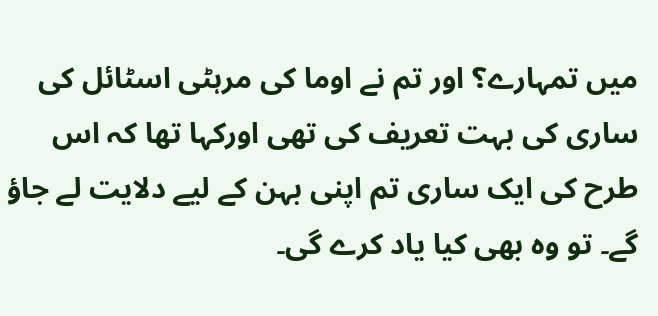میں تمہارے؟ اور تم نے اوما کی مرہٹی اسٹائل کی ساری کی بہت تعریف کی تھی اورکہا تھا کہ اس طرح کی ایک ساری تم اپنی بہن کے لیے دلایت لے جاؤ گے۔ تو وہ بھی کیا یاد کرے گی۔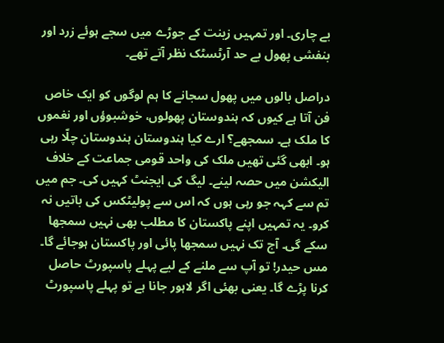بے چاری۔ اور تمہیں زینت کے جوڑے میں سجے ہوئے زرد اور بنفشی پھول بے حد آرٹسٹک نظر آتے تھے۔

دراصل بالوں میں پھول سجانے کا ہم لوگوں کو ایک خاص فن آتا ہے کیوں کہ ہندوستان پھولوں، خوشبوؤں اور نغموں کا ملک ہے۔ سمجھے؟ ارے کیا ہندوستان ہندوستان چلّا رہی ہو۔ ابھی گئی تھیں ملک کی واحد قومی جماعت کے خلاف الیکشن میں حصہ لینے۔ لیگ کی ایجنٹ کہیں کی۔ جم میں تم سے کہہ جو رہی ہوں کہ اس سے پولیٹکس کی باتیں نہ کرو۔ یہ تمہیں اپنے پاکستان کا مطلب بھی نہیں سمجھا سکے گی۔ آج تک نہیں سمجھا پائی اور پاکستان ہوجائے گا۔ مس حیدر! تو آپ سے ملنے کے لیے پہلے پاسپورٹ حاصل کرنا پڑے گا۔ یعنی بھئی اگر لاہور جانا ہے تو پہلے پاسپورٹ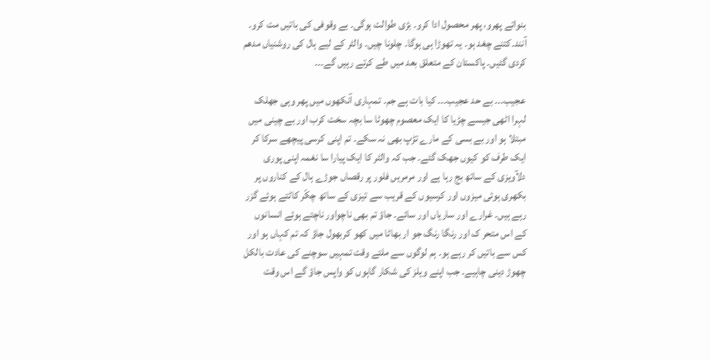بنواتے پھرو، پھر محصول ادا کرو۔ بڑی طوالت ہوگی۔ بے وقوفی کی باتیں مت کرو۔ آنند۔کتنے چغد ہو۔ یہ تھوڑا ہی ہوگا۔ چلونا چیں۔ والٹر کے لیے ہال کی روشنیاں مدھم کردی گئیں۔ پاکستان کے متعلق بعد میں طے کرتے رہیں گے۔۔۔

عجیب۔۔۔ بے حد عجیب۔۔۔ کیا بات ہے جم۔ تمہاری آنکھوں میں پھر وہی جھلک لہرا اٹھی جیسے چڑیا کا ایک معصوم چھوٹا سا بچہ سخت کرب اور بے چینی میں مبتلا ہو اور بے بسی کے مارے تڑپ بھی نہ سکے۔ تم اپنی کرسی پیچھے سرکا کر ایک طرف کو کیوں جھک گئے۔ جب کہ والٹر کا ایک پیارا سا نغمہ اپنی پوری دلآویزی کے ساتھ بج رہا ہے اور مرمریں فلور پر رقصاں جوڑے ہال کے کناروں پر بکھری ہوئی میزوں اور کرسیوں کے قریب سے تیزی کے ساتھ چکّر کاٹتے ہوئے گزر رہے ہیں۔ غرارے اور ساریاں اور سائے۔ جاؤ تم بھی ناچواور ناچتے ہوئے انسانوں کے اس متحر ک اور رنگا رنگ جو ار بھاٹا میں کھو کربھول جاؤ کہ تم کہاں ہو اور کس سے باتیں کر رہے ہو۔ ہم لوگوں سے ملتے وقت تمہیں سوچنے کی عادت بالکل چھوڑ دینی چاہیے۔ جب اپنے ویلز کی شکار گاہوں کو واپس جاؤ گے اس وقت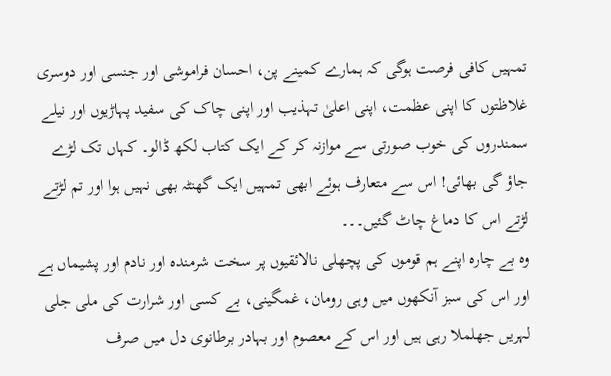تمہیں کافی فرصت ہوگی کہ ہمارے کمینے پن، احسان فراموشی اور جنسی اور دوسری غلاظتوں کا اپنی عظمت، اپنی اعلیٰ تہذیب اور اپنی چاک کی سفید پہاڑیوں اور نیلے سمندروں کی خوب صورتی سے موازنہ کر کے ایک کتاب لکھ ڈالو۔ کہاں تک لڑے جاؤ گی بھائی! اس سے متعارف ہوئے ابھی تمہیں ایک گھنٹہ بھی نہیں ہوا اور تم لڑتے لڑتے اس کا دماغ چاٹ گئیں۔۔۔
وہ بے چارہ اپنے ہم قوموں کی پچھلی نالائقیوں پر سخت شرمندہ اور نادم اور پشیماں ہے اور اس کی سبز آنکھوں میں وہی رومان، غمگینی، بے کسی اور شرارت کی ملی جلی لہریں جھلملا رہی ہیں اور اس کے معصوم اور بہادر برطانوی دل میں صرف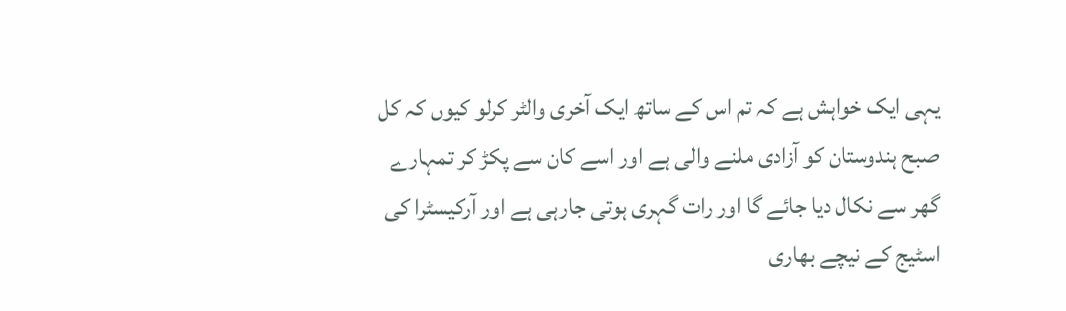یہی ایک خواہش ہے کہ تم اس کے ساتھ ایک آخری والٹر کرلو کیوں کہ کل صبح ہندوستان کو آزادی ملنے والی ہے اور اسے کان سے پکڑ کر تمہارے گھر سے نکال دیا جائے گا اور رات گہری ہوتی جارہی ہے اور آرکیسٹرا کی اسٹیج کے نیچے بھاری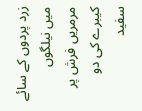زرد پردوں کے سائے میں نیلگوں مرمریں فرش پر کیبرے کی دو سفید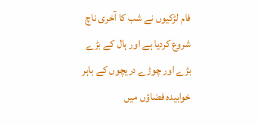فام لڑکیوں نے شب کا آخری ناچ شروع کردیا ہے اور ہال کے بڑے بڑے اور چوڑے دریچوں کے باہر خوابیدہ فضاؤں میں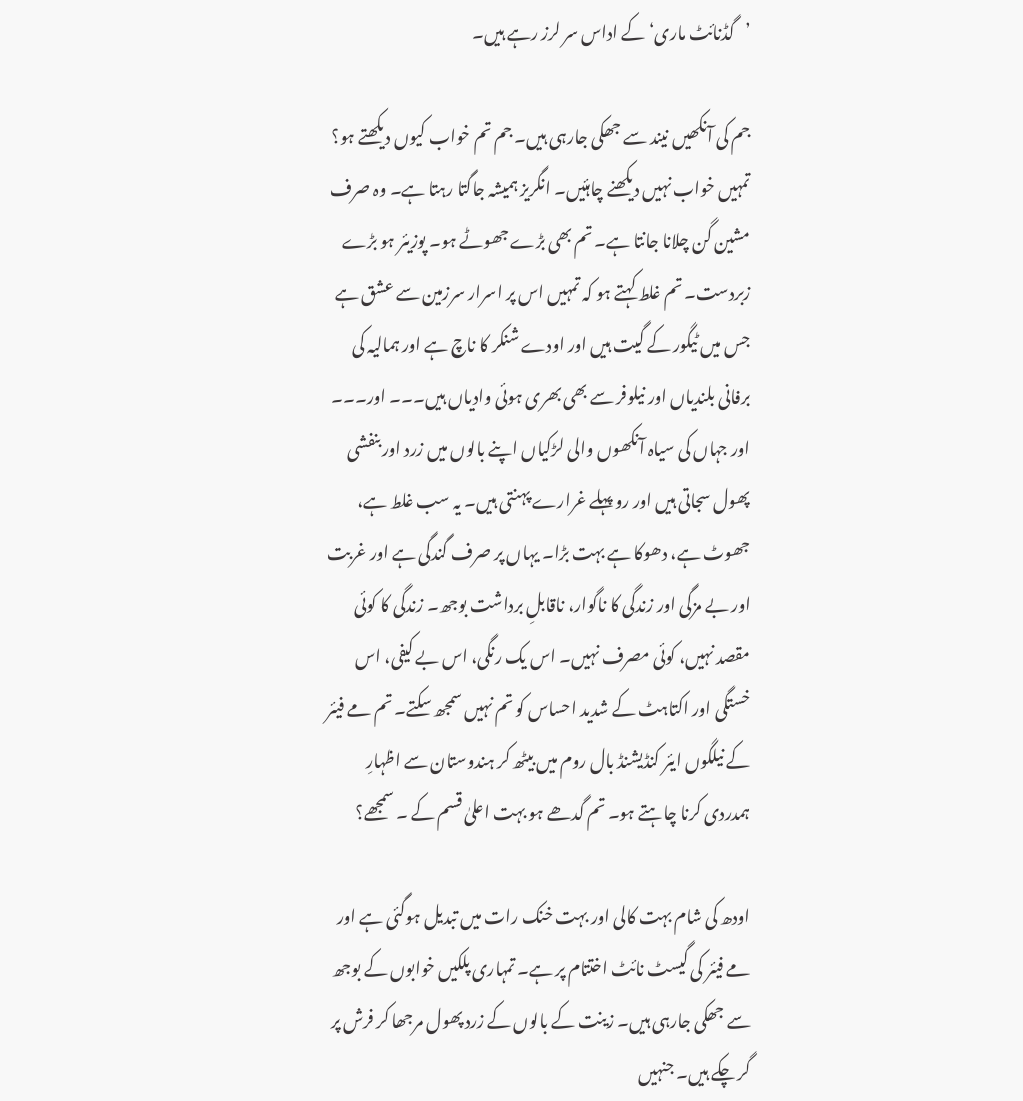’گڈنائٹ ماری‘ کے اداس سر لرز رہے ہیں۔

جم کی آنکھیں نیند سے جھکی جارہی ہیں۔ جم تم خواب کیوں دیکھتے ہو؟ تمہیں خواب نہیں دیکھنے چاہئیں۔ انگریز ہمیشہ جاگتا رہتا ہے۔ وہ صرف مشین گن چلانا جانتا ہے۔ تم بھی بڑے جھوٹے ہو۔ پوزیئر ہو بڑے زبردست۔ تم غلط کہتے ہو کہ تمہیں اس پر اسرار سرزمین سے عشق ہے جس میں ٹیگور کے گیت ہیں اور اودے شنکر کا ناچ ہے اور ہمالیہ کی برفانی بلندیاں اور نیلوفر سے بھی بھری ہوئی وادیاں ہیں۔۔۔ اور۔۔۔ اور جہاں کی سیاہ آنکھوں والی لڑکیاں اپنے بالوں میں زرد اور بنفشی پھول سجاتی ہیں اور رو پہلے غرارے پہنتی ہیں۔ یہ سب غلط ہے، جھوٹ ہے، دھوکا ہے بہت بڑا۔ یہاں پر صرف گندگی ہے اور غربت اور بے مزگی اور زندگی کا ناگوار، ناقابلِ برداشت بوجھ۔ زندگی کا کوئی مقصد نہیں، کوئی مصرف نہیں۔ اس یک رنگی، اس بے کیفی، اس خستگی اور اکتاہٹ کے شدید احساس کو تم نہیں سمجھ سکتے۔ تم مے فیئر کے نیلگوں ایئر کنڈیشنڈ بال روم میں بیٹھ کر ہندوستان سے اظہارِ ہمدردی کرنا چاہتے ہو۔ تم گدھے ہو بہت اعلیٰ قسم کے ۔ سمجھے؟

اودھ کی شام بہت کالی اور بہت خنک رات میں تبدیل ہوگئی ہے اور مے فیئر کی گیسٹ نائٹ اختتام پر ہے۔ تمہاری پلکیں خوابوں کے بوجھ سے جھکی جارہی ہیں۔ زینت کے بالوں کے زرد پھول مرجھا کر فرش پر گر چکے ہیں۔ جنہیں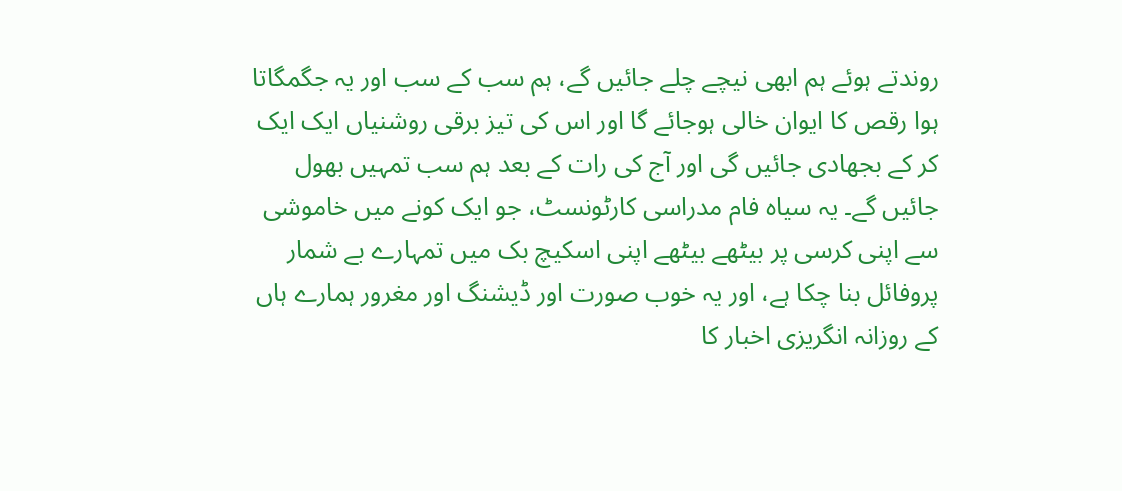روندتے ہوئے ہم ابھی نیچے چلے جائیں گے، ہم سب کے سب اور یہ جگمگاتا ہوا رقص کا ایوان خالی ہوجائے گا اور اس کی تیز برقی روشنیاں ایک ایک کر کے بجھادی جائیں گی اور آج کی رات کے بعد ہم سب تمہیں بھول جائیں گے۔ یہ سیاہ فام مدراسی کارٹونسٹ، جو ایک کونے میں خاموشی سے اپنی کرسی پر بیٹھے بیٹھے اپنی اسکیچ بک میں تمہارے بے شمار پروفائل بنا چکا ہے، اور یہ خوب صورت اور ڈیشنگ اور مغرور ہمارے ہاں کے روزانہ انگریزی اخبار کا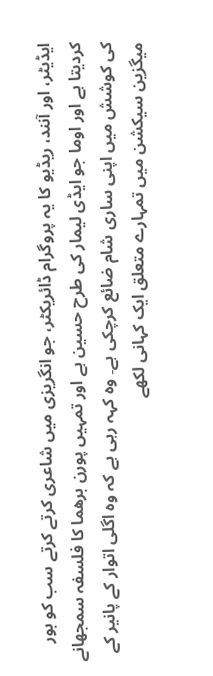ایڈیٹر، اور آنند، ریڈیو کا یہ پروگرام ڈائریکٹر، جو انگریزی میں شاعری کرتے کرتے سب کو بور کردیتا ہے اور اوما جو ایڈی لیمار کی طرح حسین ہے اور تمہیں پورن برھما کا فلسفہ سمجھانے کی کوشش میں اپنی ساری شام ضائع کرچکی ہے۔ وہ کہہ رہی ہے کہ وہ اگلی اتوار کے پانیر کے میگزین سیکشن میں تمہارے متعلق ایک کہانی لکھے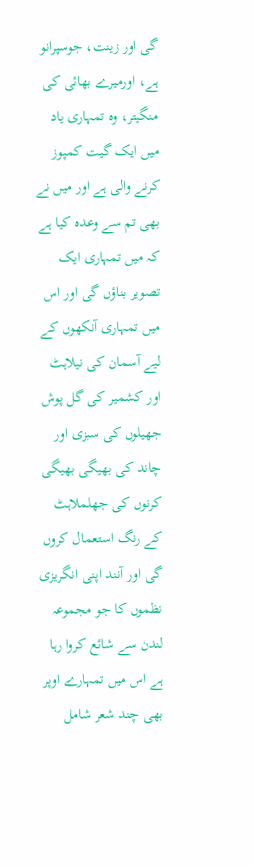گی اور زینت، جوسپرانو ہے، اورمیرے بھائی کی منگیتر، وہ تمہاری یاد میں ایک گیت کمپوز کرنے والی ہے اور میں نے بھی تم سے وعدہ کیا ہے کہ میں تمہاری ایک تصویر بناؤں گی اور اس میں تمہاری آنکھوں کے لیے آسمان کی نیلاہٹ اور کشمیر کی گل پوش جھیلوں کی سبزی اور چاند کی بھیگی بھیگی کرنوں کی جھلملاہٹ کے رنگ استعمال کروں گی اور آنند اپنی انگریزی نظموں کا جو مجموعہ لندن سے شائع کروا رہا ہے اس میں تمہارے اوپر بھی چند شعر شامل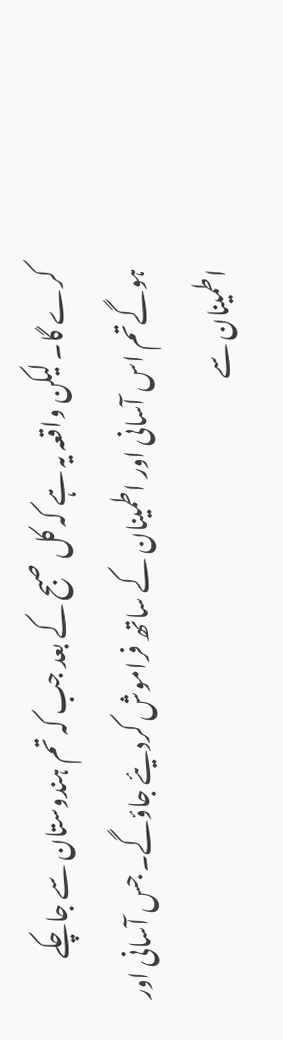کرے گا۔ لیکن واقعہ یہ ہے کہ کل صبح کے بعد جب کہ تم ہندوستان سے جاچکے ہوگےتم اس آسانی اور اطمینان کے ساتھ فراموش کردیئے جاؤگے۔ جس آسانی اور اطمینان سے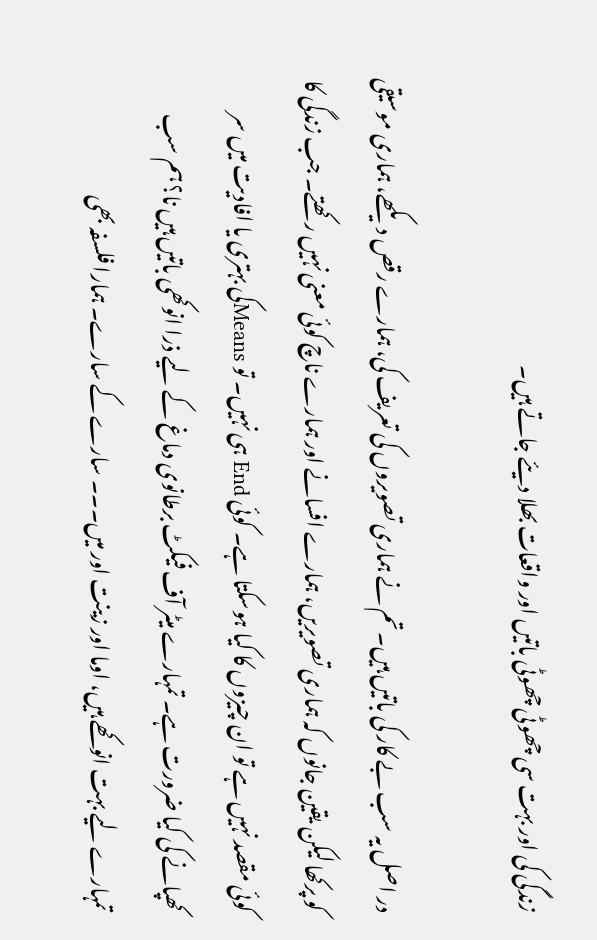زندگی کی اور بہت سی چھوٹی چھوٹی باتیں اور واقعات بھلا دیئے جاتے ہیں۔

در اصل یہ سب بے کار کی باتیں ہیں۔ تم نے ہماری تصویروں کی تعریف کی، ہمارے رقص دیکھے، ہماری موسیقی کو پرکھا لیکن یقین جانوں کہ ہماری تصویریں، ہمارے افسانے اور ہمارے ناچ کوئی معنی نہیں رکھتے۔ جب زندگی کا کوئی مقصد نہیں ہے تو ان چیزوں کا کیا ہوسکتا ہے۔ کوئی End ہی نہیں۔ تو Meansکی بہتری یا افادیت میں سر کھپانے کی کیا ضرورت ہے۔ تمہارے میٹر آف فیکٹ برطانوی دماغ کے لیے ذرا انوکھی باتیں ہیں نا؟ ہم سب تمہارے لیے بہت انوکھے ہیں، اوما اور زینت اور میں۔۔۔ سارے کے سارے۔ ہمارا فلسفہ بھی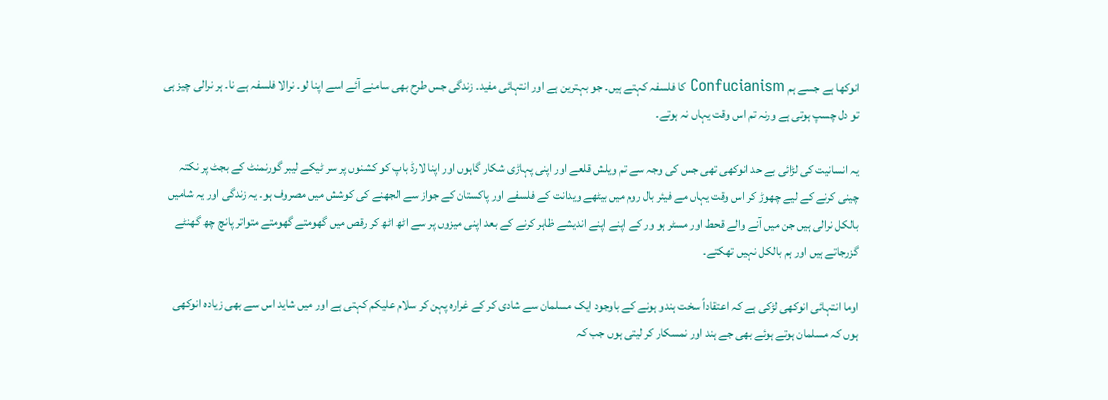انوکھا ہے جسے ہم Confucianism کا فلسفہ کہتے ہیں۔ جو بہترین ہے اور انتہائی مفید۔ زندگی جس طرح بھی سامنے آئے اسے اپنا لو۔ نرالا فلسفہ ہے نا۔ ہر نرالی چیز ہی تو دل چسپ ہوتی ہے ورنہ تم اس وقت یہاں نہ ہوتے۔

یہ انسانیت کی لڑائی بے حد انوکھی تھی جس کی وجہ سے تم ویلش قلعے اور اپنی پہاڑی شکار گاہوں اور اپنا لارڈ باپ کو کشنوں پر سر ٹیکے لیبر گورنمنٹ کے بجٹ پر نکتہ چینی کرنے کے لیے چھوڑ کر اس وقت یہاں مے فیئر بال روم میں بیٹھے ویدانت کے فلسفے اور پاکستان کے جواز سے الجھنے کی کوشش میں مصروف ہو۔ یہ زندگی اور یہ شامیں بالکل نرالی ہیں جن میں آنے والے قحط اور مسٹر ہو ور کے اپنے اپنے اندیشے ظاہر کرنے کے بعد اپنی میزوں پر سے اٹھ اٹھ کر رقص میں گھومتے گھومتے متواتر پانچ چھ گھنٹے گزرجاتے ہیں اور ہم بالکل نہیں تھکتے۔

اوما انتہائی انوکھی لڑکی ہے کہ اعتقاداً سخت ہندو ہونے کے باوجود ایک مسلمان سے شادی کر کے غرارہ پہن کر سلام علیکم کہتی ہے اور میں شاید اس سے بھی زیادہ انوکھی ہوں کہ مسلمان ہوتے ہوئے بھی جے ہند اور نمسکار کر لیتی ہوں جب کہ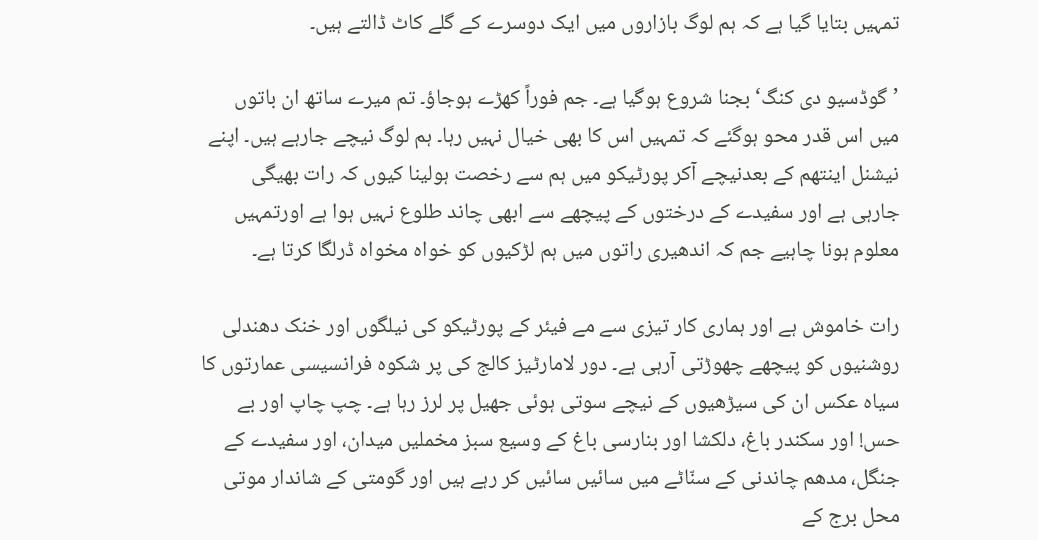تمہیں بتایا گیا ہے کہ ہم لوگ بازاروں میں ایک دوسرے کے گلے کاٹ ڈالتے ہیں۔

’گوڈسیو دی کنگ‘ بجنا شروع ہوگیا ہے۔ جم فوراً کھڑے ہوجاؤ۔ تم میرے ساتھ ان باتوں میں اس قدر محو ہوگئے کہ تمہیں اس کا بھی خیال نہیں رہا۔ ہم لوگ نیچے جارہے ہیں۔ اپنے نیشنل اینتھم کے بعدنیچے آکر پورٹیکو میں ہم سے رخصت ہولینا کیوں کہ رات بھیگی جارہی ہے اور سفیدے کے درختوں کے پیچھے سے ابھی چاند طلوع نہیں ہوا ہے اورتمہیں معلوم ہونا چاہیے جم کہ اندھیری راتوں میں ہم لڑکیوں کو خواہ مخواہ ڈرلگا کرتا ہے۔

رات خاموش ہے اور ہماری کار تیزی سے مے فیئر کے پورٹیکو کی نیلگوں اور خنک دھندلی روشنیوں کو پیچھے چھوڑتی آرہی ہے۔ دور لامارٹیز کالج کی پر شکوہ فرانسیسی عمارتوں کا سیاہ عکس ان کی سیڑھیوں کے نیچے سوتی ہوئی جھیل پر لرز رہا ہے۔ چپ چاپ اور بے حس! اور سکندر باغ، دلکشا اور بنارسی باغ کے وسیع سبز مخملیں میدان، اور سفیدے کے جنگل، مدھم چاندنی کے سنّاٹے میں سائیں سائیں کر رہے ہیں اور گومتی کے شاندار موتی محل برج کے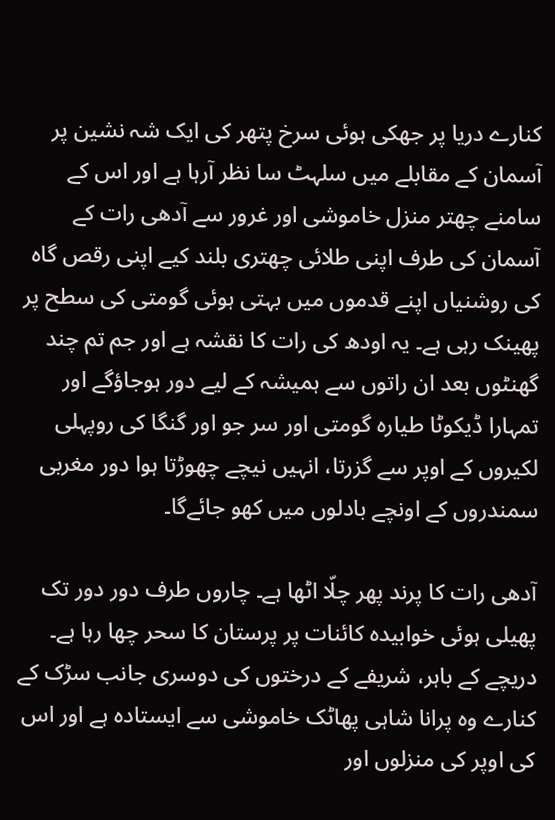کنارے دریا پر جھکی ہوئی سرخ پتھر کی ایک شہ نشین پر آسمان کے مقابلے میں سلہٹ سا نظر آرہا ہے اور اس کے سامنے چھتر منزل خاموشی اور غرور سے آدھی رات کے آسمان کی طرف اپنی طلائی چھتری بلند کیے اپنی رقص گاہ کی روشنیاں اپنے قدموں میں بہتی ہوئی گومتی کی سطح پر پھینک رہی ہے۔ یہ اودھ کی رات کا نقشہ ہے اور جم تم چند گھنٹوں بعد ان راتوں سے ہمیشہ کے لیے دور ہوجاؤگے اور تمہارا ڈیکوٹا طیارہ گومتی اور سر جو اور گنگا کی روپہلی لکیروں کے اوپر سے گزرتا، انہیں نیچے چھوڑتا ہوا دور مغربی سمندروں کے اونچے بادلوں میں کھو جائےگا۔

آدھی رات کا پرند پھر چلّا اٹھا ہے۔ چاروں طرف دور دور تک پھیلی ہوئی خوابیدہ کائنات پر پرستان کا سحر چھا رہا ہے۔ دریچے کے باہر، شریفے کے درختوں کی دوسری جانب سڑک کے کنارے وہ پرانا شاہی پھاٹک خاموشی سے ایستادہ ہے اور اس کی اوپر کی منزلوں اور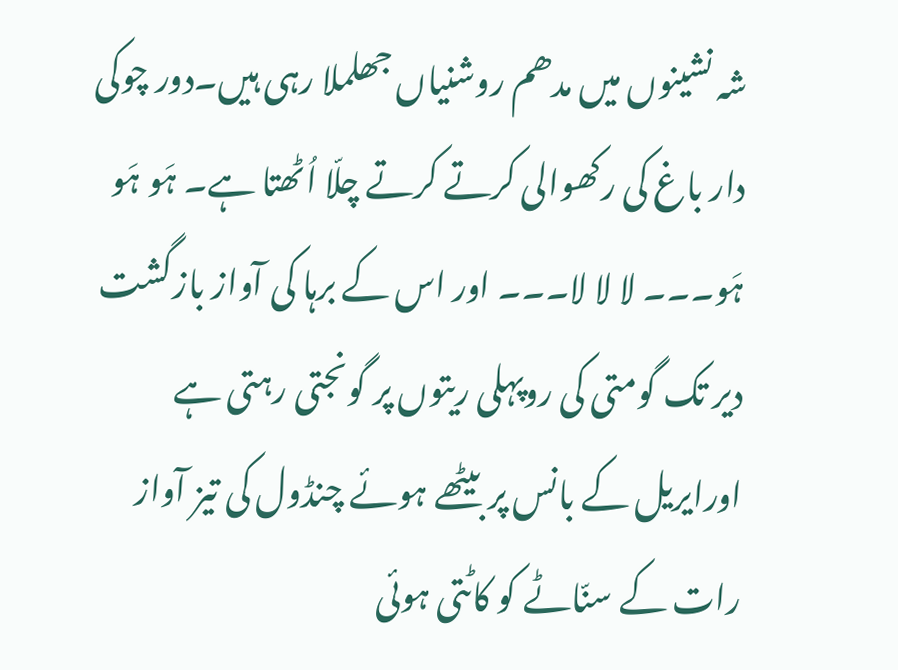شہ نشینوں میں مدھم روشنیاں جھلملا رہی ہیں۔دور چوکی دار باغ کی رکھوالی کرتے کرتے چلّا اُٹھتا ہے۔ ہَو ہَو ہَو۔۔۔ لا لا لا۔۔۔ اور اس کے برہا کی آواز بازگشت دیر تک گومتی کی روپہلی ریتوں پر گونجتی رہتی ہے اورایریل کے بانس پر بیٹھے ہوئے چنڈول کی تیز آواز رات کے سنّاٹے کو کاٹتی ہوئی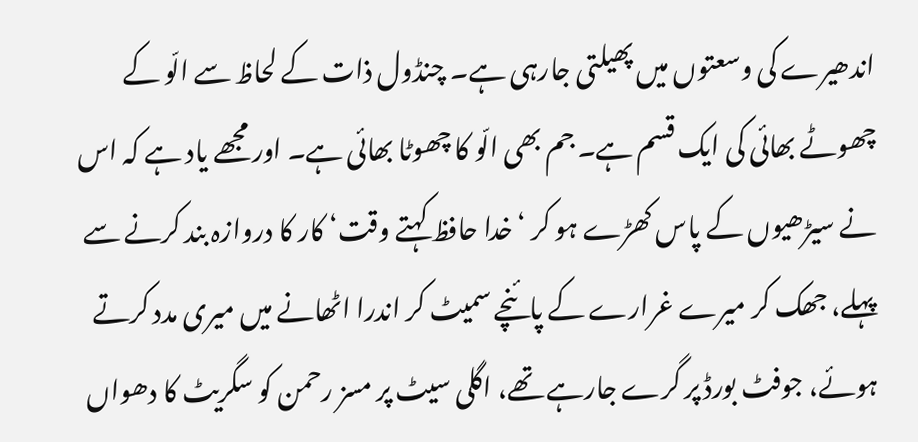اندھیرے کی وسعتوں میں پھیلتی جارہی ہے۔ چنڈول ذات کے لحاظ سے الّو کے چھوٹے بھائی کی ایک قسم ہے۔ جم بھی الّو کا چھوٹا بھائی ہے۔ اور مجھے یاد ہے کہ اس نے سیڑھیوں کے پاس کھڑے ہو کر ‘خدا حافظ کہتے وقت‘ کار کا دروازہ بند کرنے سے پہلے، جھک کر میرے غرارے کے پائنچے سمیٹ کر اندرا اٹھانے میں میری مدد کرتے ہوئے، جوفٹ بورڈ پر گرے جارہے تھے، اگلی سیٹ پر مسز رحمن کو سگریٹ کا دھواں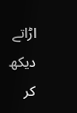اڑاتے دیکھ کر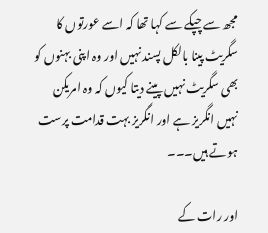مجھ سے چپکے سے کہا تھا کہ اسے عورتوں کا سگریٹ پینا بالکل پسند نہیں اور وہ اپنی بہنوں کو بھی سگریٹ نہیں پینے دیتا کیوں کہ وہ امریکن نہیں انگریز ہے اور انگریز بہت قدامت پرست ہوتے ہیں۔۔۔

اور رات کے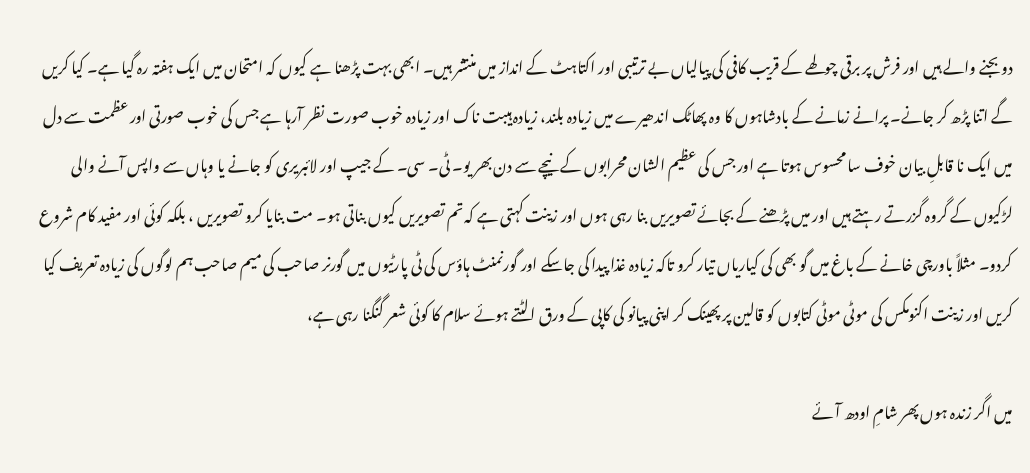دو بجنے والے ہیں اور فرش پر برقی چولھے کے قریب کافی کی پیالیاں بے ترتیبی اور اکتاہٹ کے انداز میں منتشر ہیں۔ ابھی بہت پڑھنا ہے کیوں کہ امتحان میں ایک ہفتہ رہ گیا ہے۔ کیا کریں گے اتنا پڑھ کر جانے۔ پرانے زمانے کے بادشاہوں کا وہ پھاٹک اندھیرے میں زیادہ بلند، زیادہ ہیبت ناک اور زیادہ خوب صورت نظر آرہا ہے جس کی خوب صورتی اور عظمت سے دل میں ایک نا قابلِ بیان خوف سا محسوس ہوتا ہے اور جس کی عظیم الشان محرابوں کے نیچے سے دن بھر یو۔ ٹی۔ سی۔ کے جیپ اور لائبریری کو جانے یا وہاں سے واپس آنے والی لڑکیوں کے گروہ گزرتے رہتے ہیں اور میں پڑھنے کے بجائے تصویریں بنا رہی ہوں اور زینت کہتی ہے کہ تم تصویریں کیوں بناتی ہو۔ مت بنایا کرو تصویریں ، بلکہ کوئی اور مفید کام شروع کردو۔ مثلاً باورچی خانے کے باغ میں گو بھی کی کیاریاں تیار کرو تاکہ زیادہ غذا پیدا کی جاسکے اور گورنمنٹ ہاؤس کی ٹی پارٹیوں میں گورنر صاحب کی میم صاحب ہم لوگوں کی زیادہ تعریف کیا کریں اور زینت اکنومکس کی موٹی موٹی کتابوں کو قالین پر پھینک کر اپنی پیانو کی کاپی کے ورق الٹتے ہوئے سلام کا کوئی شعر گنگنا رہی ہے،

میں اگر زندہ ہوں پھر شامِ اودھ آئے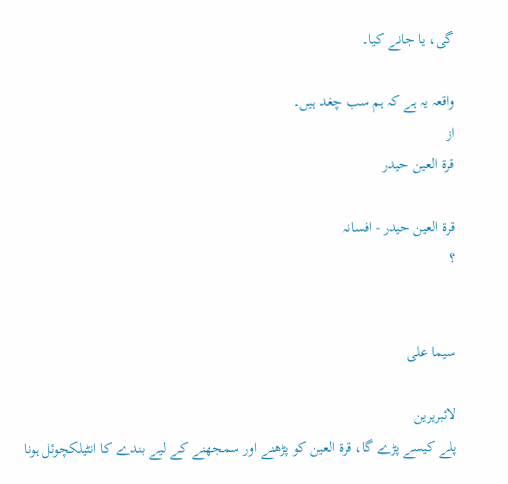گی، یا جانے کیا۔

واقعہ یہ ہے کہ ہم سب چغد ہیں۔
از
قرۃ العین حیدر

قرۃ العین حیدر - افسانہ
؟


سیما علی

لائبریرین
پلے کیسے پڑے گا، قرۃ العین کو پڑھنے اور سمجھنے کے لیے بندے کا انٹیلکچوئل ہونا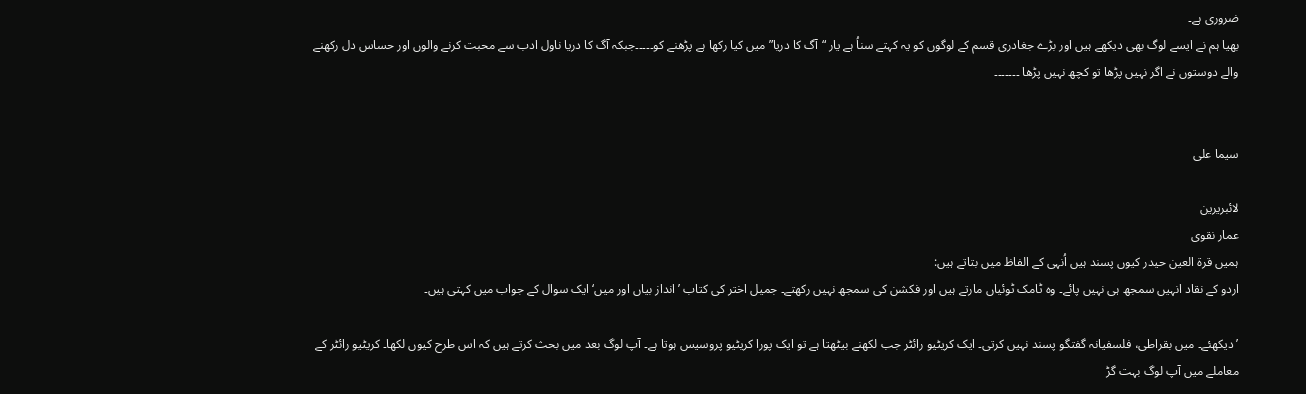ضروری ہے۔
بھیا ہم نے ایسے لوگ بھی دیکھے ہیں اور بڑے جغادری قسم کے لوگوں کو یہ کہتے سناُ ہے یار “آگ کا دریا” میں کیا رکھا ہے پڑھنے کو۔۔۔۔۔جبکہ آگ کا دریا ناول ادب سے محبت کرنے والوں اور حساس دل رکھنے والے دوستوں نے اگر نہیں پڑھا تو کچھ نہیں پڑھا ۔۔۔۔۔۔۔


سیما علی

لائبریرین
عمار نقوی
ہمیں قرة العین حیدر کیوں پسند ہیں اُنہی کے الفاظ میں بتاتے ہیں:
اردو کے نقاد انہیں سمجھ ہی نہیں پائے۔ وہ ٹامک ٹوئیاں مارتے ہیں اور فکشن کی سمجھ نہیں رکھتے۔ جمیل اختر کی کتاب ’انداز بیاں اور میں‘ ایک سوال کے جواب میں کہتی ہیں۔

’دیکھئے۔ میں بقراطی، فلسفیانہ گفتگو پسند نہیں کرتی۔ ایک کریٹیو رائٹر جب لکھنے بیٹھتا ہے تو ایک پورا کریٹیو پروسیس ہوتا ہے۔ آپ لوگ بعد میں بحث کرتے ہیں کہ اس طرح کیوں لکھا۔ کریٹیو رائٹر کے معاملے میں آپ لوگ بہت گڑ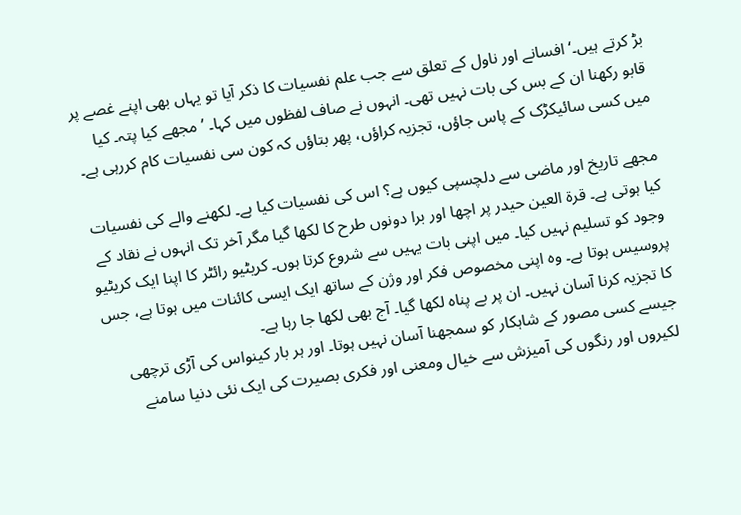بڑ کرتے ہیں۔‘ افسانے اور ناول کے تعلق سے جب علم نفسیات کا ذکر آیا تو یہاں بھی اپنے غصے پر قابو رکھنا ان کے بس کی بات نہیں تھی۔ انہوں نے صاف لفظوں میں کہا۔ ’مجھے کیا پتہ۔ کیا میں کسی سائیکڑک کے پاس جاؤں، تجزیہ کراؤں، پھر بتاؤں کہ کون سی نفسیات کام کررہی ہے۔

مجھے تاریخ اور ماضی سے دلچسپی کیوں ہے؟ اس کی نفسیات کیا ہے۔ لکھنے والے کی نفسیات کیا ہوتی ہے۔ قرة العین حیدر پر اچھا اور برا دونوں طرح کا لکھا گیا مگر آخر تک انہوں نے نقاد کے وجود کو تسلیم نہیں کیا۔ میں اپنی بات یہیں سے شروع کرتا ہوں۔ کریٹیو رائٹر کا اپنا ایک کریٹیو پروسیس ہوتا ہے۔ وہ اپنی مخصوص فکر اور وژن کے ساتھ ایک ایسی کائنات میں ہوتا ہے، جس کا تجزیہ کرنا آسان نہیں۔ ان پر بے پناہ لکھا گیا۔ آج بھی لکھا جا رہا ہے۔
جیسے کسی مصور کے شاہکار کو سمجھنا آسان نہیں ہوتا۔ اور ہر بار کینواس کی آڑی ترچھی لکیروں اور رنگوں کی آمیزش سے خیال ومعنی اور فکری بصیرت کی ایک نئی دنیا سامنے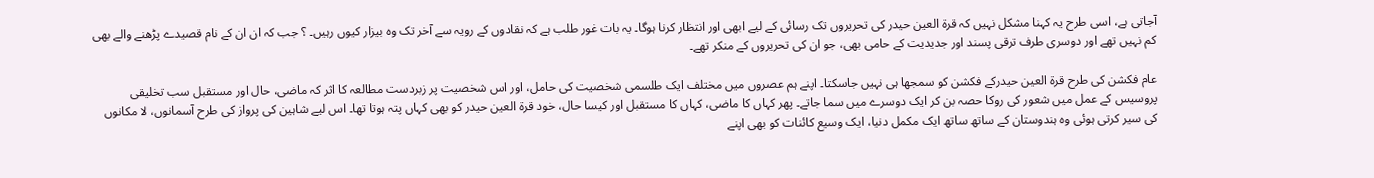آجاتی ہے، اسی طرح یہ کہنا مشکل نہیں کہ قرة العین حیدر کی تحریروں تک رسائی کے لیے ابھی اور انتظار کرنا ہوگا۔ یہ بات غور طلب ہے کہ نقادوں کے رویہ سے آخر تک وہ بیزار کیوں رہیں۔ ؟ جب کہ ان ان کے نام قصیدے پڑھنے والے بھی کم نہیں تھے اور دوسری طرف ترقی پسند اور جدیدیت کے حامی بھی، جو ان کی تحریروں کے منکر تھے۔

عام فکشن کی طرح قرة العین حیدرکے فکشن کو سمجھا ہی نہیں جاسکتا۔ اپنے ہم عصروں میں مختلف ایک طلسمی شخصیت کی حامل، اور اس شخصیت پر زبردست مطالعہ کا اثر کہ ماضی، حال اور مستقبل سب تخلیقی پروسیس کے عمل میں شعور کی روکا حصہ بن کر ایک دوسرے میں سما جاتے۔ پھر کہاں کا ماضی، کہاں کا مستقبل اور کیسا حال، خود قرة العین حیدر کو بھی کہاں پتہ ہوتا تھا۔ اس لیے شاہین کی پرواز کی طرح آسمانوں، لا مکانوں کی سیر کرتی ہوئی وہ ہندوستان کے ساتھ ساتھ ایک مکمل دنیا، ایک وسیع کائنات کو بھی اپنے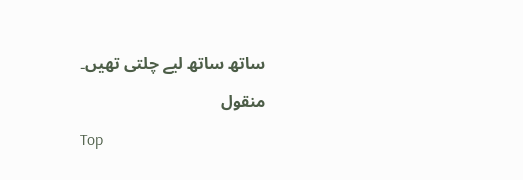ساتھ ساتھ لیے چلتی تھیں۔

منقول

Top